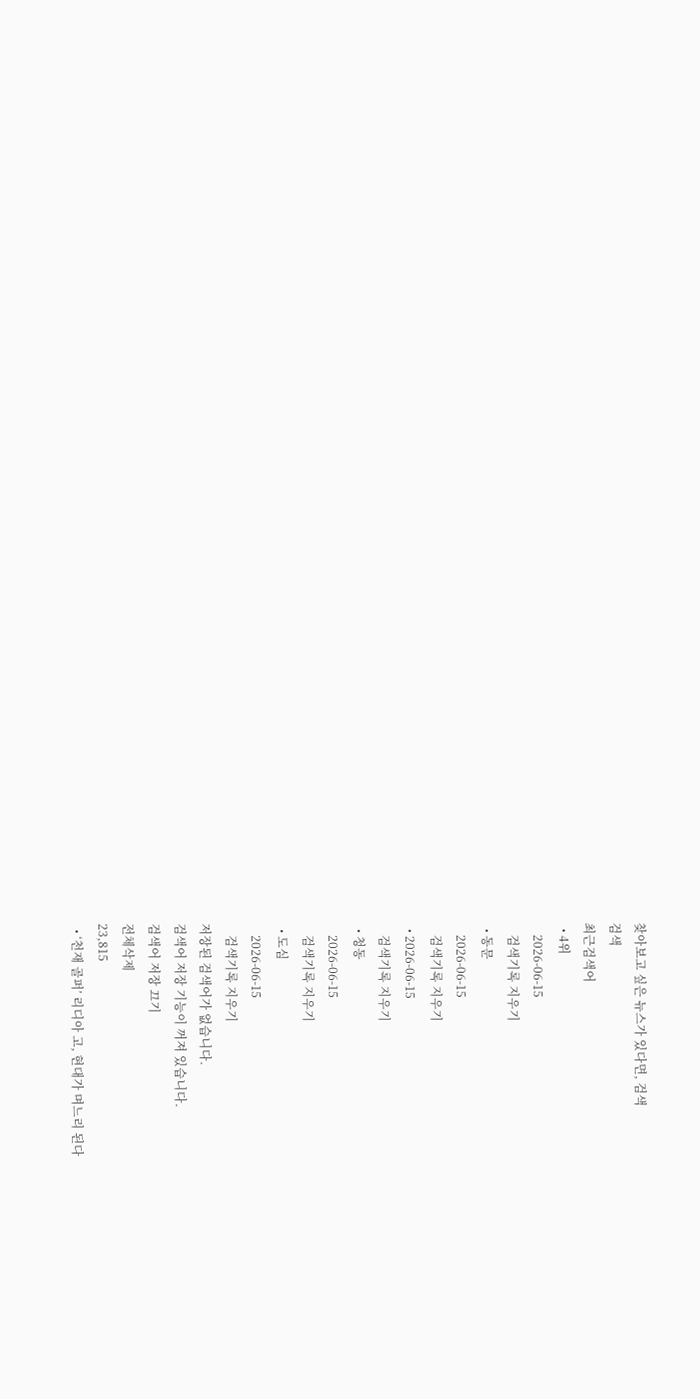찾아보고 싶은 뉴스가 있다면, 검색
검색
최근검색어
  • 4위
    2026-06-15
    검색기록 지우기
  • 동문
    2026-06-15
    검색기록 지우기
  • 2026-06-15
    검색기록 지우기
  • 청동
    2026-06-15
    검색기록 지우기
  • 도심
    2026-06-15
    검색기록 지우기
저장된 검색어가 없습니다.
검색어 저장 기능이 꺼져 있습니다.
검색어 저장 끄기
전체삭제
23,815
  • ‘천재 골퍼’ 리디아 고, 현대가 며느리 된다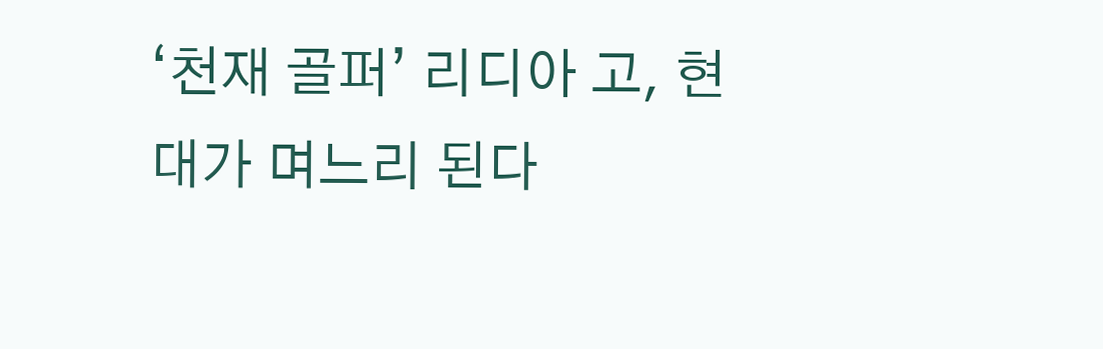‘천재 골퍼’ 리디아 고, 현대가 며느리 된다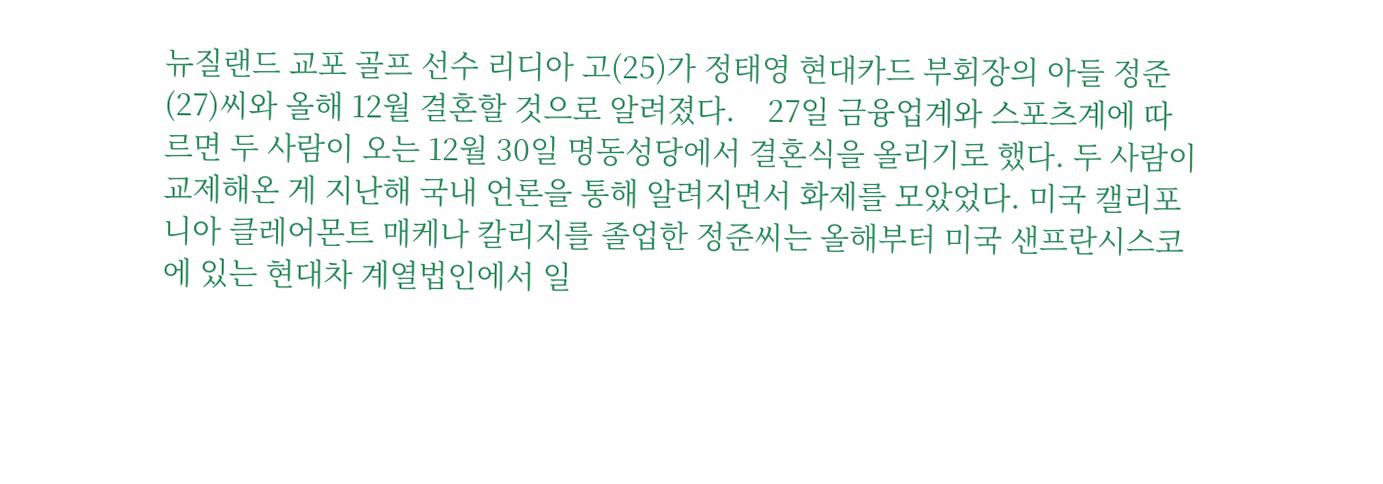뉴질랜드 교포 골프 선수 리디아 고(25)가 정태영 현대카드 부회장의 아들 정준(27)씨와 올해 12월 결혼할 것으로 알려졌다.    27일 금융업계와 스포츠계에 따르면 두 사람이 오는 12월 30일 명동성당에서 결혼식을 올리기로 했다. 두 사람이 교제해온 게 지난해 국내 언론을 통해 알려지면서 화제를 모았었다. 미국 캘리포니아 클레어몬트 매케나 칼리지를 졸업한 정준씨는 올해부터 미국 샌프란시스코에 있는 현대차 계열법인에서 일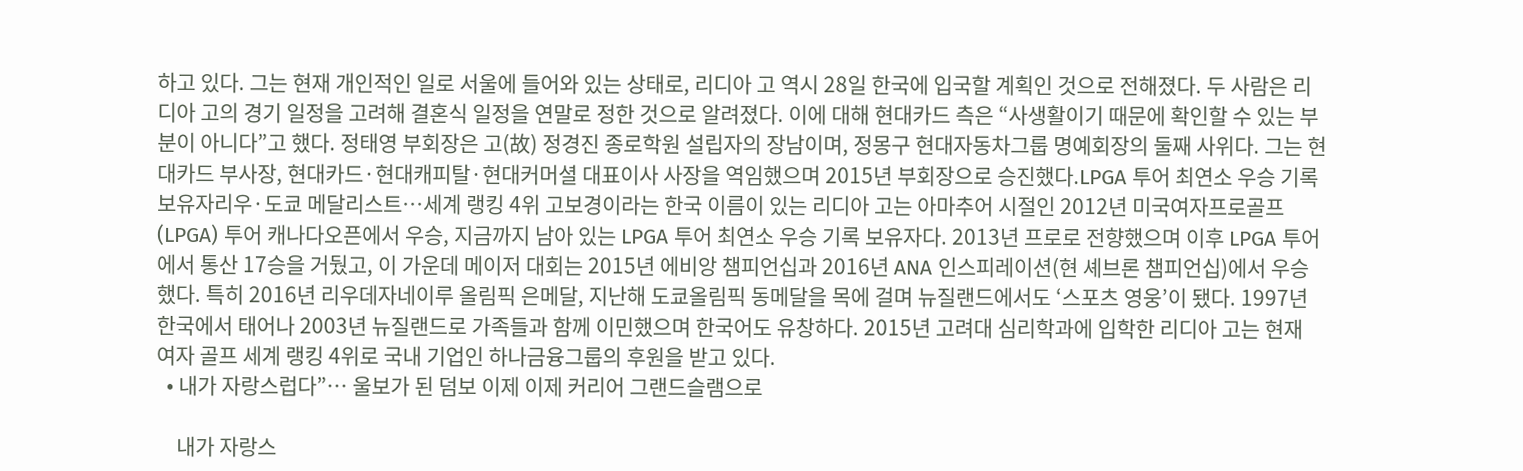하고 있다. 그는 현재 개인적인 일로 서울에 들어와 있는 상태로, 리디아 고 역시 28일 한국에 입국할 계획인 것으로 전해졌다. 두 사람은 리디아 고의 경기 일정을 고려해 결혼식 일정을 연말로 정한 것으로 알려졌다. 이에 대해 현대카드 측은 “사생활이기 때문에 확인할 수 있는 부분이 아니다”고 했다. 정태영 부회장은 고(故) 정경진 종로학원 설립자의 장남이며, 정몽구 현대자동차그룹 명예회장의 둘째 사위다. 그는 현대카드 부사장, 현대카드·현대캐피탈·현대커머셜 대표이사 사장을 역임했으며 2015년 부회장으로 승진했다.LPGA 투어 최연소 우승 기록 보유자리우·도쿄 메달리스트…세계 랭킹 4위 고보경이라는 한국 이름이 있는 리디아 고는 아마추어 시절인 2012년 미국여자프로골프(LPGA) 투어 캐나다오픈에서 우승, 지금까지 남아 있는 LPGA 투어 최연소 우승 기록 보유자다. 2013년 프로로 전향했으며 이후 LPGA 투어에서 통산 17승을 거뒀고, 이 가운데 메이저 대회는 2015년 에비앙 챔피언십과 2016년 ANA 인스피레이션(현 셰브론 챔피언십)에서 우승했다. 특히 2016년 리우데자네이루 올림픽 은메달, 지난해 도쿄올림픽 동메달을 목에 걸며 뉴질랜드에서도 ‘스포츠 영웅’이 됐다. 1997년 한국에서 태어나 2003년 뉴질랜드로 가족들과 함께 이민했으며 한국어도 유창하다. 2015년 고려대 심리학과에 입학한 리디아 고는 현재 여자 골프 세계 랭킹 4위로 국내 기업인 하나금융그룹의 후원을 받고 있다.
  • 내가 자랑스럽다”… 울보가 된 덤보 이제 이제 커리어 그랜드슬램으로

    내가 자랑스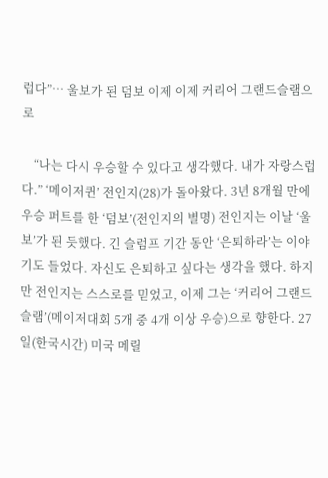럽다”… 울보가 된 덤보 이제 이제 커리어 그랜드슬램으로

    “나는 다시 우승할 수 있다고 생각했다. 내가 자랑스럽다.” ‘메이저퀸’ 전인지(28)가 돌아왔다. 3년 8개월 만에 우승 퍼트를 한 ‘덤보’(전인지의 별명) 전인지는 이날 ‘울보’가 된 듯했다. 긴 슬럼프 기간 동안 ‘은퇴하라’는 이야기도 들었다. 자신도 은퇴하고 싶다는 생각을 했다. 하지만 전인지는 스스로를 믿었고, 이제 그는 ‘커리어 그랜드슬램’(메이저대회 5개 중 4개 이상 우승)으로 향한다. 27일(한국시간) 미국 메릴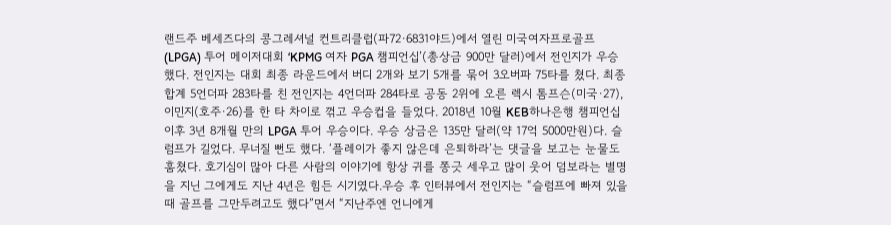랜드주 베세즈다의 콩그레셔널 컨트리클럽(파72·6831야드)에서 열린 미국여자프로골프(LPGA) 투어 메이저대회 ‘KPMG 여자 PGA 챔피언십’(총상금 900만 달러)에서 전인지가 우승했다. 전인지는 대회 최종 라운드에서 버디 2개와 보기 5개를 묶어 3오버파 75타를 쳤다. 최종 합계 5언더파 283타를 친 전인지는 4언더파 284타로 공동 2위에 오른 렉시 톰프슨(미국·27), 이민지(호주·26)를 한 타 차이로 꺾고 우승컵을 들었다. 2018년 10월 KEB하나은행 챔피언십 이후 3년 8개월 만의 LPGA 투어 우승이다. 우승 상금은 135만 달러(약 17억 5000만원)다. 슬럼프가 길었다. 무너질 뻔도 했다. ‘플레이가 좋지 않은데 은퇴하라’는 댓글을 보고는 눈물도 훔쳤다. 호기심이 많아 다른 사람의 이야기에 항상 귀를 쫑긋 세우고 많이 웃어 덤보라는 별명을 지닌 그에게도 지난 4년은 힘든 시기였다.우승 후 인터뷰에서 전인지는 “슬럼프에 빠져 있을 때 골프를 그만두려고도 했다”면서 “지난주엔 언니에게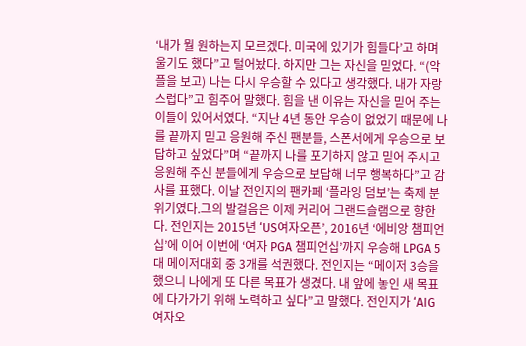‘내가 뭘 원하는지 모르겠다. 미국에 있기가 힘들다’고 하며 울기도 했다”고 털어놨다. 하지만 그는 자신을 믿었다. “(악플을 보고) 나는 다시 우승할 수 있다고 생각했다. 내가 자랑스럽다”고 힘주어 말했다. 힘을 낸 이유는 자신을 믿어 주는 이들이 있어서였다. “지난 4년 동안 우승이 없었기 때문에 나를 끝까지 믿고 응원해 주신 팬분들, 스폰서에게 우승으로 보답하고 싶었다”며 “끝까지 나를 포기하지 않고 믿어 주시고 응원해 주신 분들에게 우승으로 보답해 너무 행복하다”고 감사를 표했다. 이날 전인지의 팬카페 ‘플라잉 덤보’는 축제 분위기였다.그의 발걸음은 이제 커리어 그랜드슬램으로 향한다. 전인지는 2015년 ‘US여자오픈’, 2016년 ‘에비앙 챔피언십’에 이어 이번에 ‘여자 PGA 챔피언십’까지 우승해 LPGA 5대 메이저대회 중 3개를 석권했다. 전인지는 “메이저 3승을 했으니 나에게 또 다른 목표가 생겼다. 내 앞에 놓인 새 목표에 다가가기 위해 노력하고 싶다”고 말했다. 전인지가 ‘AIG여자오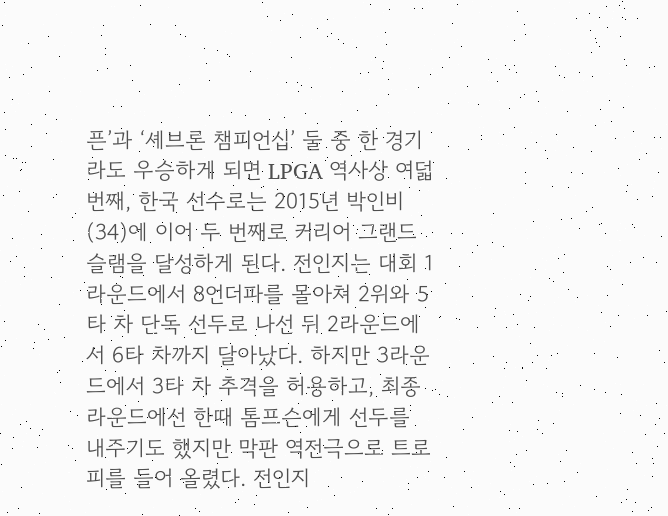픈’과 ‘셰브론 챔피언십’ 둘 중 한 경기라도 우승하게 되면 LPGA 역사상 여덟 번째, 한국 선수로는 2015년 박인비(34)에 이어 두 번째로 커리어 그랜드슬램을 달성하게 된다. 전인지는 대회 1라운드에서 8언더파를 몰아쳐 2위와 5타 차 단독 선두로 나선 뒤 2라운드에서 6타 차까지 달아났다. 하지만 3라운드에서 3타 차 추격을 허용하고, 최종 라운드에선 한때 톰프슨에게 선두를 내주기도 했지만 막판 역전극으로 트로피를 들어 올렸다. 전인지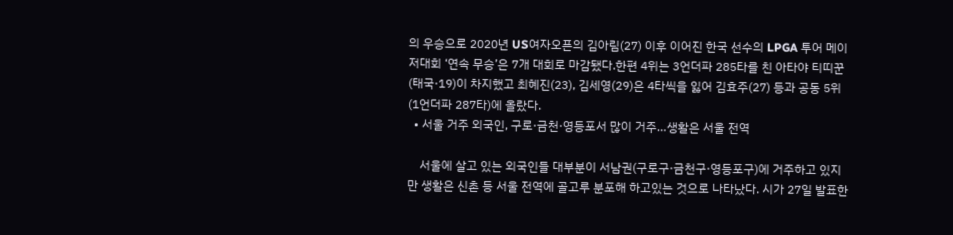의 우승으로 2020년 US여자오픈의 김아림(27) 이후 이어진 한국 선수의 LPGA 투어 메이저대회 ‘연속 무승’은 7개 대회로 마감됐다.한편 4위는 3언더파 285타를 친 아타야 티띠꾼(태국·19)이 차지했고 최혜진(23), 김세영(29)은 4타씩을 잃어 김효주(27) 등과 공동 5위(1언더파 287타)에 올랐다.
  • 서울 거주 외국인, 구로·금천·영등포서 많이 거주…생활은 서울 전역

    서울에 살고 있는 외국인들 대부분이 서남권(구로구·금천구·영등포구)에 거주하고 있지만 생활은 신촌 등 서울 전역에 골고루 분포해 하고있는 것으로 나타났다. 시가 27일 발표한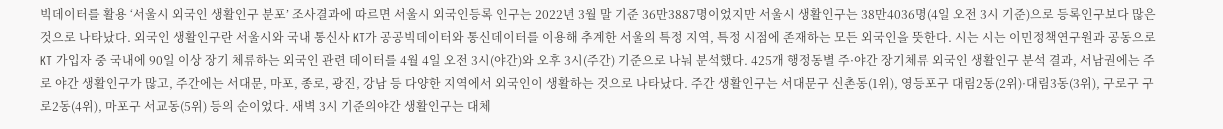빅데이터를 활용 ‘서울시 외국인 생활인구 분포’ 조사결과에 따르면 서울시 외국인등록 인구는 2022년 3월 말 기준 36만3887명이었지만 서울시 생활인구는 38만4036명(4일 오전 3시 기준)으로 등록인구보다 많은 것으로 나타났다. 외국인 생활인구란 서울시와 국내 통신사 KT가 공공빅데이터와 통신데이터를 이용해 추계한 서울의 특정 지역, 특정 시점에 존재하는 모든 외국인을 뜻한다. 시는 시는 이민정책연구원과 공동으로 KT 가입자 중 국내에 90일 이상 장기 체류하는 외국인 관련 데이터를 4월 4일 오전 3시(야간)와 오후 3시(주간) 기준으로 나눠 분석했다. 425개 행정동별 주·야간 장기체류 외국인 생활인구 분석 결과, 서남권에는 주로 야간 생활인구가 많고, 주간에는 서대문, 마포, 종로, 광진, 강남 등 다양한 지역에서 외국인이 생활하는 것으로 나타났다. 주간 생활인구는 서대문구 신촌동(1위), 영등포구 대림2동(2위)·대림3동(3위), 구로구 구로2동(4위), 마포구 서교동(5위) 등의 순이었다. 새벽 3시 기준의야간 생활인구는 대체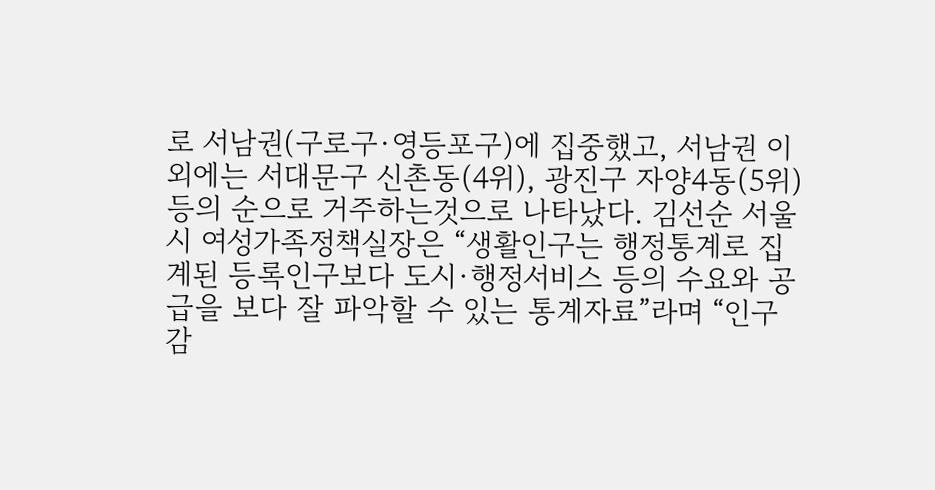로 서남권(구로구·영등포구)에 집중했고, 서남권 이외에는 서대문구 신촌동(4위), 광진구 자양4동(5위) 등의 순으로 거주하는것으로 나타났다. 김선순 서울시 여성가족정책실장은 “생활인구는 행정통계로 집계된 등록인구보다 도시·행정서비스 등의 수요와 공급을 보다 잘 파악할 수 있는 통계자료”라며 “인구감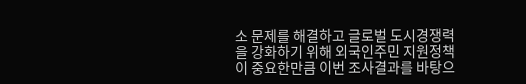소 문제를 해결하고 글로벌 도시경쟁력을 강화하기 위해 외국인주민 지원정책이 중요한만큼 이번 조사결과를 바탕으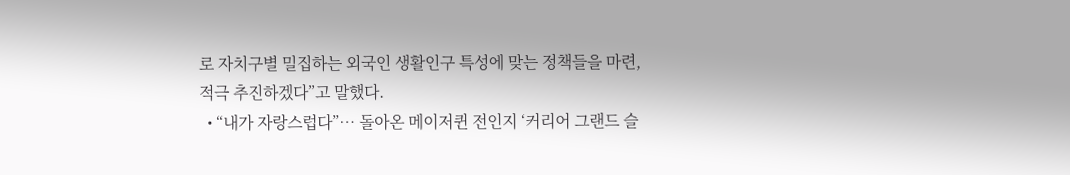로 자치구별 밀집하는 외국인 생활인구 특성에 맞는 정책들을 마련, 적극 추진하겠다”고 말했다.
  • “내가 자랑스럽다”… 돌아온 메이저퀸 전인지 ‘커리어 그랜드 슬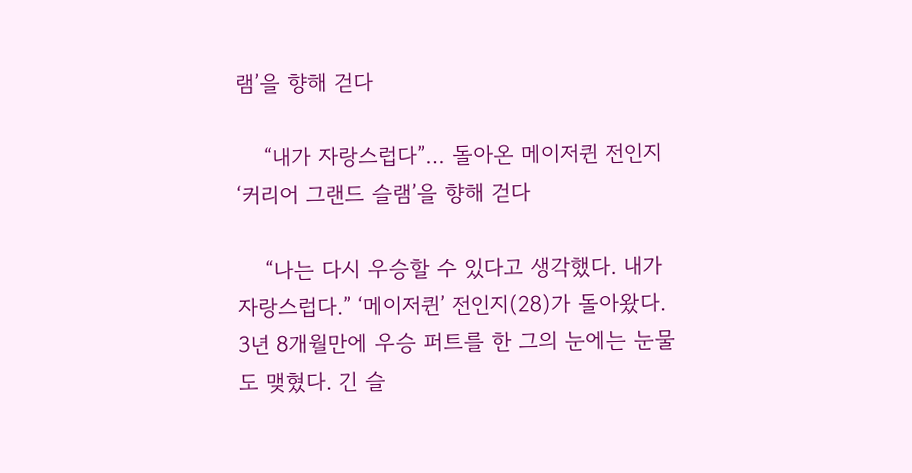램’을 향해 걷다

    “내가 자랑스럽다”… 돌아온 메이저퀸 전인지 ‘커리어 그랜드 슬램’을 향해 걷다

    “나는 다시 우승할 수 있다고 생각했다. 내가 자랑스럽다.” ‘메이저퀸’ 전인지(28)가 돌아왔다. 3년 8개월만에 우승 퍼트를 한 그의 눈에는 눈물도 맺혔다. 긴 슬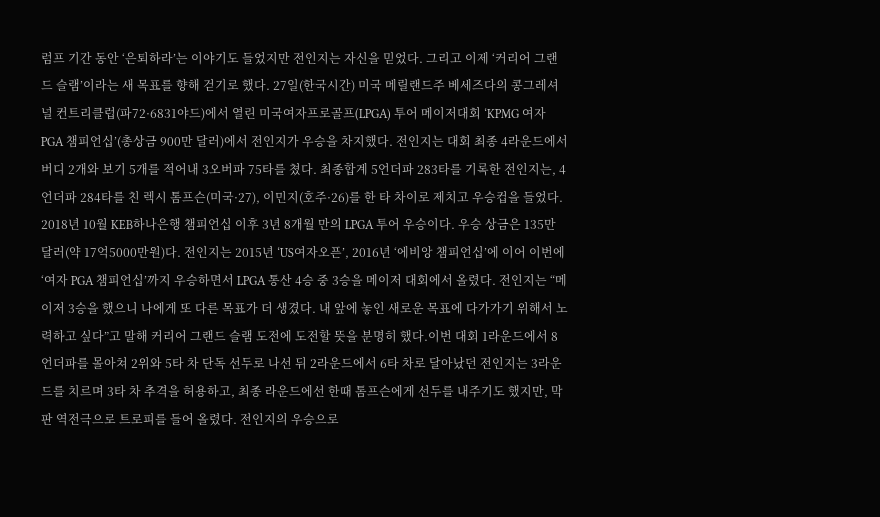럼프 기간 동안 ‘은퇴하라’는 이야기도 들었지만 전인지는 자신을 믿었다. 그리고 이제 ‘커리어 그랜드 슬램’이라는 새 목표를 향해 걷기로 했다. 27일(한국시간) 미국 메릴랜드주 베세즈다의 콩그레셔널 컨트리클럽(파72·6831야드)에서 열린 미국여자프로골프(LPGA) 투어 메이저대회 ‘KPMG 여자 PGA 챔피언십’(총상금 900만 달러)에서 전인지가 우승을 차지했다. 전인지는 대회 최종 4라운드에서 버디 2개와 보기 5개를 적어내 3오버파 75타를 쳤다. 최종합계 5언더파 283타를 기록한 전인지는, 4언더파 284타를 친 렉시 톰프슨(미국·27), 이민지(호주·26)를 한 타 차이로 제치고 우승컵을 들었다. 2018년 10월 KEB하나은행 챔피언십 이후 3년 8개월 만의 LPGA 투어 우승이다. 우승 상금은 135만 달러(약 17억5000만원)다. 전인지는 2015년 ‘US여자오픈’, 2016년 ‘에비앙 챔피언십’에 이어 이번에 ‘여자 PGA 챔피언십’까지 우승하면서 LPGA 통산 4승 중 3승을 메이저 대회에서 올렸다. 전인지는 “메이저 3승을 했으니 나에게 또 다른 목표가 더 생겼다. 내 앞에 놓인 새로운 목표에 다가가기 위해서 노력하고 싶다”고 말해 커리어 그랜드 슬램 도전에 도전할 뜻을 분명히 했다.이번 대회 1라운드에서 8언더파를 몰아쳐 2위와 5타 차 단독 선두로 나선 뒤 2라운드에서 6타 차로 달아났던 전인지는 3라운드를 치르며 3타 차 추격을 허용하고, 최종 라운드에선 한때 톰프슨에게 선두를 내주기도 했지만, 막판 역전극으로 트로피를 들어 올렸다. 전인지의 우승으로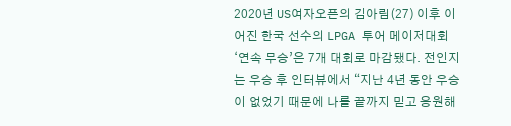2020년 US여자오픈의 김아림(27) 이후 이어진 한국 선수의 LPGA 투어 메이저대회 ‘연속 무승’은 7개 대회로 마감됐다. 전인지는 우승 후 인터뷰에서 “지난 4년 동안 우승이 없었기 때문에 나를 끝까지 믿고 응원해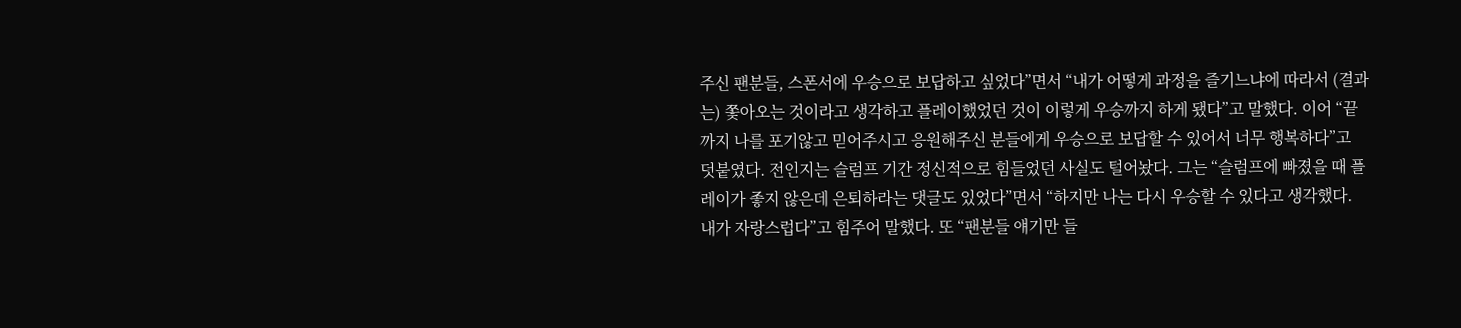주신 팬분들, 스폰서에 우승으로 보답하고 싶었다”면서 “내가 어떻게 과정을 즐기느냐에 따라서 (결과는) 쫓아오는 것이라고 생각하고 플레이했었던 것이 이렇게 우승까지 하게 됐다”고 말했다. 이어 “끝까지 나를 포기않고 믿어주시고 응원해주신 분들에게 우승으로 보답할 수 있어서 너무 행복하다”고 덧붙였다. 전인지는 슬럼프 기간 정신적으로 힘들었던 사실도 털어놨다. 그는 “슬럼프에 빠졌을 때 플레이가 좋지 않은데 은퇴하라는 댓글도 있었다”면서 “하지만 나는 다시 우승할 수 있다고 생각했다. 내가 자랑스럽다”고 힘주어 말했다. 또 “팬분들 얘기만 들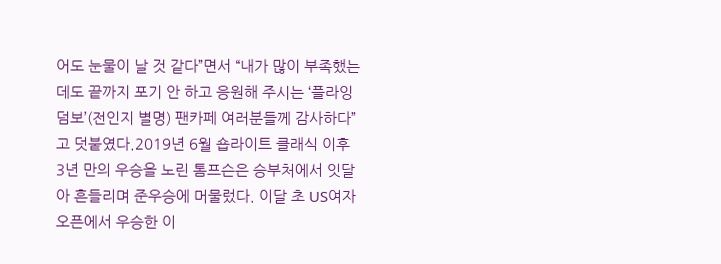어도 눈물이 날 것 같다”면서 “내가 많이 부족했는데도 끝까지 포기 안 하고 응원해 주시는 ‘플라잉 덤보’(전인지 별명) 팬카페 여러분들께 감사하다”고 덧붙였다.2019년 6월 숍라이트 클래식 이후 3년 만의 우승을 노린 톰프슨은 승부처에서 잇달아 흔들리며 준우승에 머물렀다. 이달 초 US여자오픈에서 우승한 이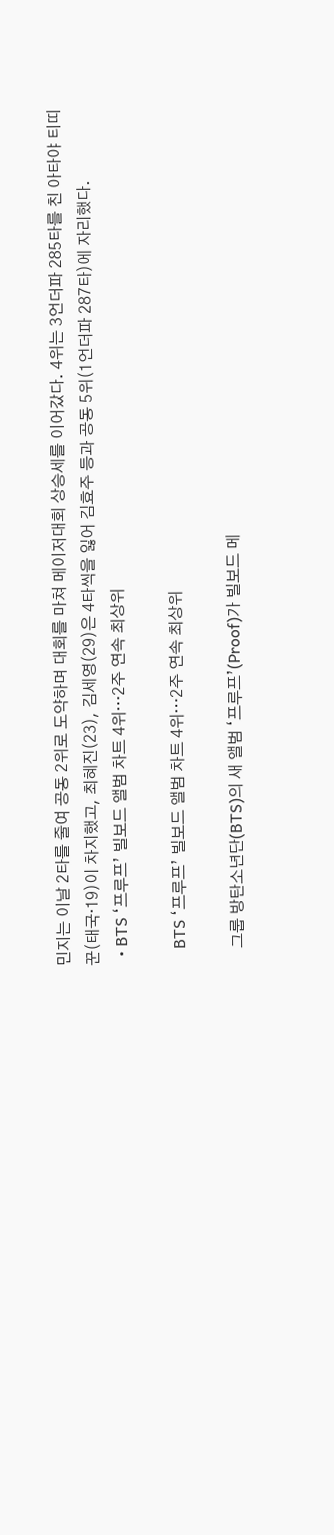민지는 이날 2타를 줄여 공동 2위로 도약하며 대회를 마쳐 메이저대회 상승세를 이어갔다. 4위는 3언더파 285타를 친 아타야 티띠꾼(태국·19)이 차지했고, 최혜진(23), 김세영(29)은 4타씩을 잃어 김효주 등과 공동 5위(1언더파 287타)에 자리했다.
  • BTS ‘프루프’ 빌보드 앨범 차트 4위…2주 연속 최상위

    BTS ‘프루프’ 빌보드 앨범 차트 4위…2주 연속 최상위

    그룹 방탄소년단(BTS)의 새 앨범 ‘프루프’(Proof)가 빌보드 메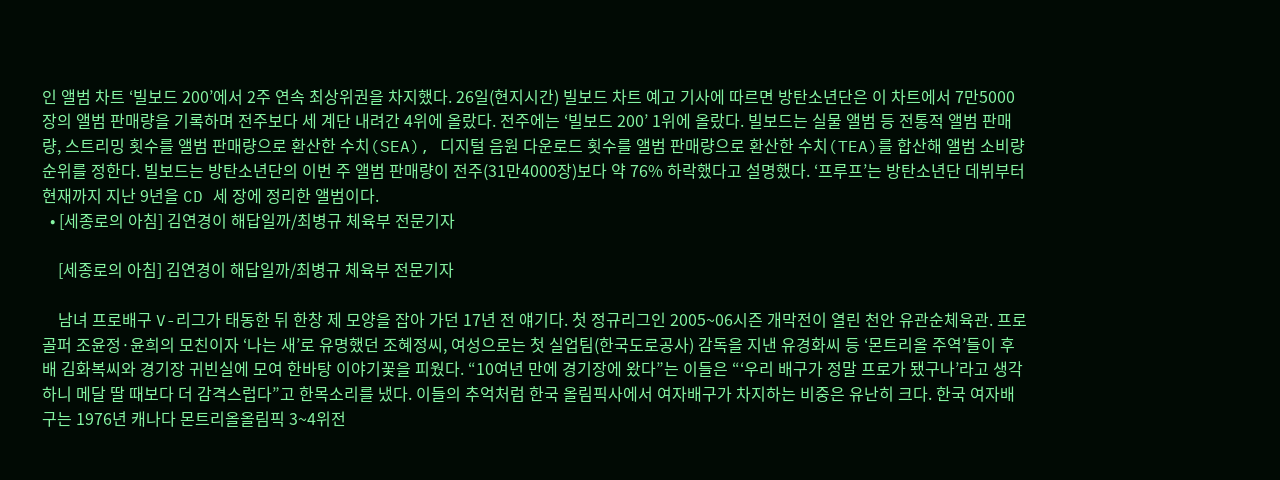인 앨범 차트 ‘빌보드 200’에서 2주 연속 최상위권을 차지했다. 26일(현지시간) 빌보드 차트 예고 기사에 따르면 방탄소년단은 이 차트에서 7만5000장의 앨범 판매량을 기록하며 전주보다 세 계단 내려간 4위에 올랐다. 전주에는 ‘빌보드 200’ 1위에 올랐다. 빌보드는 실물 앨범 등 전통적 앨범 판매량, 스트리밍 횟수를 앨범 판매량으로 환산한 수치(SEA), 디지털 음원 다운로드 횟수를 앨범 판매량으로 환산한 수치(TEA)를 합산해 앨범 소비량 순위를 정한다. 빌보드는 방탄소년단의 이번 주 앨범 판매량이 전주(31만4000장)보다 약 76% 하락했다고 설명했다. ‘프루프’는 방탄소년단 데뷔부터 현재까지 지난 9년을 CD 세 장에 정리한 앨범이다.
  • [세종로의 아침] 김연경이 해답일까/최병규 체육부 전문기자

    [세종로의 아침] 김연경이 해답일까/최병규 체육부 전문기자

    남녀 프로배구 V-리그가 태동한 뒤 한창 제 모양을 잡아 가던 17년 전 얘기다. 첫 정규리그인 2005~06시즌 개막전이 열린 천안 유관순체육관. 프로골퍼 조윤정·윤희의 모친이자 ‘나는 새’로 유명했던 조혜정씨, 여성으로는 첫 실업팀(한국도로공사) 감독을 지낸 유경화씨 등 ‘몬트리올 주역’들이 후배 김화복씨와 경기장 귀빈실에 모여 한바탕 이야기꽃을 피웠다. “10여년 만에 경기장에 왔다”는 이들은 “‘우리 배구가 정말 프로가 됐구나’라고 생각하니 메달 딸 때보다 더 감격스럽다”고 한목소리를 냈다. 이들의 추억처럼 한국 올림픽사에서 여자배구가 차지하는 비중은 유난히 크다. 한국 여자배구는 1976년 캐나다 몬트리올올림픽 3~4위전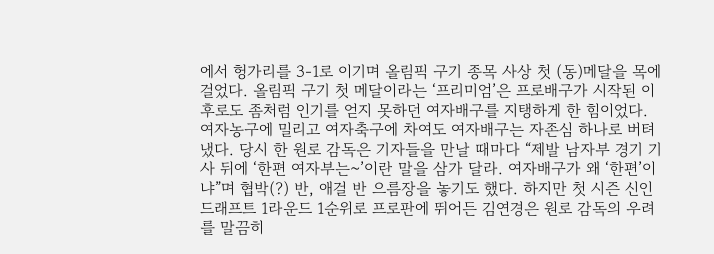에서 헝가리를 3-1로 이기며 올림픽 구기 종목 사상 첫 (동)메달을 목에 걸었다. 올림픽 구기 첫 메달이라는 ‘프리미엄’은 프로배구가 시작된 이후로도 좀처럼 인기를 얻지 못하던 여자배구를 지탱하게 한 힘이었다. 여자농구에 밀리고 여자축구에 차여도 여자배구는 자존심 하나로 버텨 냈다. 당시 한 원로 감독은 기자들을 만날 때마다 “제발 남자부 경기 기사 뒤에 ‘한편 여자부는~’이란 말을 삼가 달라. 여자배구가 왜 ‘한편’이냐”며 협박(?) 반, 애걸 반 으름장을 놓기도 했다. 하지만 첫 시즌 신인 드래프트 1라운드 1순위로 프로판에 뛰어든 김연경은 원로 감독의 우려를 말끔히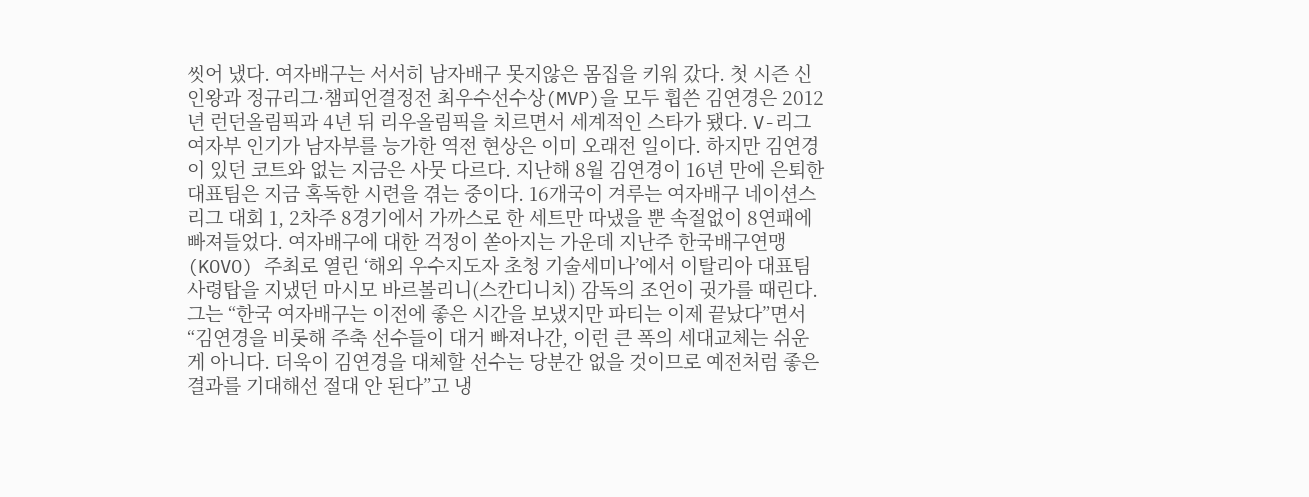씻어 냈다. 여자배구는 서서히 남자배구 못지않은 몸집을 키워 갔다. 첫 시즌 신인왕과 정규리그·챔피언결정전 최우수선수상(MVP)을 모두 휩쓴 김연경은 2012년 런던올림픽과 4년 뒤 리우올림픽을 치르면서 세계적인 스타가 됐다. V-리그 여자부 인기가 남자부를 능가한 역전 현상은 이미 오래전 일이다. 하지만 김연경이 있던 코트와 없는 지금은 사뭇 다르다. 지난해 8월 김연경이 16년 만에 은퇴한 대표팀은 지금 혹독한 시련을 겪는 중이다. 16개국이 겨루는 여자배구 네이션스리그 대회 1, 2차주 8경기에서 가까스로 한 세트만 따냈을 뿐 속절없이 8연패에 빠져들었다. 여자배구에 대한 걱정이 쏟아지는 가운데 지난주 한국배구연맹(KOVO) 주최로 열린 ‘해외 우수지도자 초청 기술세미나’에서 이탈리아 대표팀 사령탑을 지냈던 마시모 바르볼리니(스칸디니치) 감독의 조언이 귓가를 때린다. 그는 “한국 여자배구는 이전에 좋은 시간을 보냈지만 파티는 이제 끝났다”면서 “김연경을 비롯해 주축 선수들이 대거 빠져나간, 이런 큰 폭의 세대교체는 쉬운 게 아니다. 더욱이 김연경을 대체할 선수는 당분간 없을 것이므로 예전처럼 좋은 결과를 기대해선 절대 안 된다”고 냉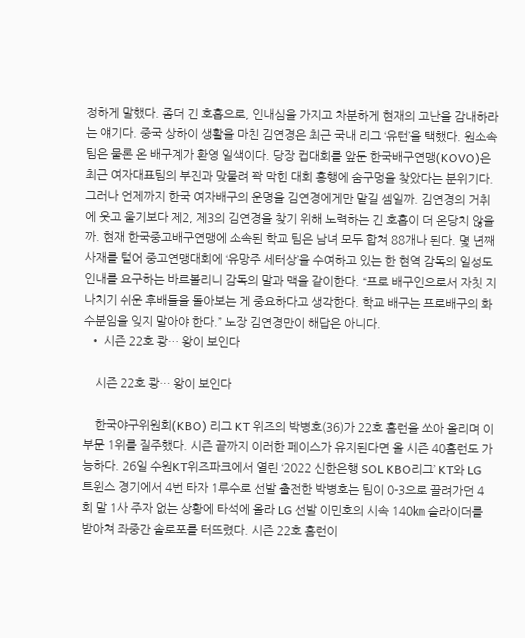정하게 말했다. 좀더 긴 호흡으로, 인내심을 가지고 차분하게 현재의 고난을 감내하라는 얘기다. 중국 상하이 생활을 마친 김연경은 최근 국내 리그 ‘유턴’을 택했다. 원소속팀은 물론 온 배구계가 환영 일색이다. 당장 컵대회를 앞둔 한국배구연맹(KOVO)은 최근 여자대표팀의 부진과 맞물려 꽉 막힌 대회 흥행에 숨구멍을 찾았다는 분위기다. 그러나 언제까지 한국 여자배구의 운명을 김연경에게만 맡길 셈일까. 김연경의 거취에 웃고 울기보다 제2, 제3의 김연경을 찾기 위해 노력하는 긴 호흡이 더 온당치 않을까. 현재 한국중고배구연맹에 소속된 학교 팀은 남녀 모두 합쳐 88개나 된다. 몇 년째 사재를 털어 중고연맹대회에 ‘유망주 세터상’을 수여하고 있는 한 현역 감독의 일성도 인내를 요구하는 바르볼리니 감독의 말과 맥을 같이한다. “프로 배구인으로서 자칫 지나치기 쉬운 후배들을 돌아보는 게 중요하다고 생각한다. 학교 배구는 프로배구의 화수분임을 잊지 말아야 한다.” 노장 김연경만이 해답은 아니다.
  • 시즌 22호 쾅… 왕이 보인다

    시즌 22호 쾅… 왕이 보인다

    한국야구위원회(KBO) 리그 KT 위즈의 박병호(36)가 22호 홈런을 쏘아 올리며 이 부문 1위를 질주했다. 시즌 끝까지 이러한 페이스가 유지된다면 올 시즌 40홈런도 가능하다. 26일 수원KT위즈파크에서 열린 ‘2022 신한은행 SOL KBO리그’ KT와 LG 트윈스 경기에서 4번 타자 1루수로 선발 출전한 박병호는 팀이 0-3으로 끌려가던 4회 말 1사 주자 없는 상황에 타석에 올라 LG 선발 이민호의 시속 140㎞ 슬라이더를 받아쳐 좌중간 솔로포를 터뜨렸다. 시즌 22호 홈런이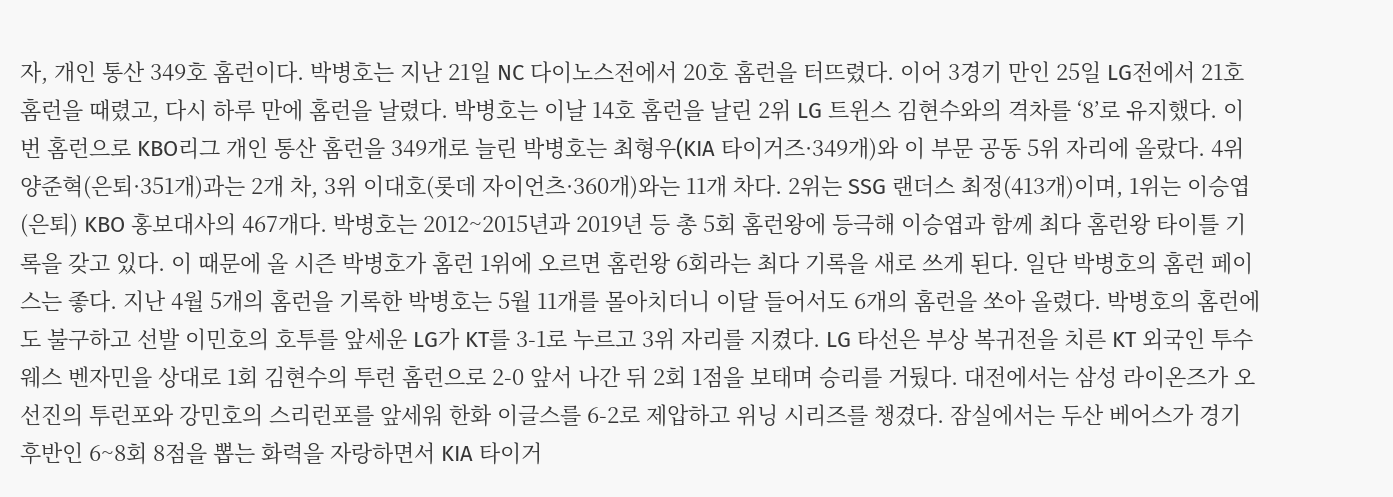자, 개인 통산 349호 홈런이다. 박병호는 지난 21일 NC 다이노스전에서 20호 홈런을 터뜨렸다. 이어 3경기 만인 25일 LG전에서 21호 홈런을 때렸고, 다시 하루 만에 홈런을 날렸다. 박병호는 이날 14호 홈런을 날린 2위 LG 트윈스 김현수와의 격차를 ‘8’로 유지했다. 이번 홈런으로 KBO리그 개인 통산 홈런을 349개로 늘린 박병호는 최형우(KIA 타이거즈·349개)와 이 부문 공동 5위 자리에 올랐다. 4위 양준혁(은퇴·351개)과는 2개 차, 3위 이대호(롯데 자이언츠·360개)와는 11개 차다. 2위는 SSG 랜더스 최정(413개)이며, 1위는 이승엽(은퇴) KBO 홍보대사의 467개다. 박병호는 2012~2015년과 2019년 등 총 5회 홈런왕에 등극해 이승엽과 함께 최다 홈런왕 타이틀 기록을 갖고 있다. 이 때문에 올 시즌 박병호가 홈런 1위에 오르면 홈런왕 6회라는 최다 기록을 새로 쓰게 된다. 일단 박병호의 홈런 페이스는 좋다. 지난 4월 5개의 홈런을 기록한 박병호는 5월 11개를 몰아치더니 이달 들어서도 6개의 홈런을 쏘아 올렸다. 박병호의 홈런에도 불구하고 선발 이민호의 호투를 앞세운 LG가 KT를 3-1로 누르고 3위 자리를 지켰다. LG 타선은 부상 복귀전을 치른 KT 외국인 투수 웨스 벤자민을 상대로 1회 김현수의 투런 홈런으로 2-0 앞서 나간 뒤 2회 1점을 보태며 승리를 거뒀다. 대전에서는 삼성 라이온즈가 오선진의 투런포와 강민호의 스리런포를 앞세워 한화 이글스를 6-2로 제압하고 위닝 시리즈를 챙겼다. 잠실에서는 두산 베어스가 경기 후반인 6~8회 8점을 뽑는 화력을 자랑하면서 KIA 타이거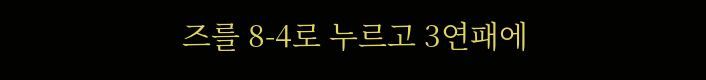즈를 8-4로 누르고 3연패에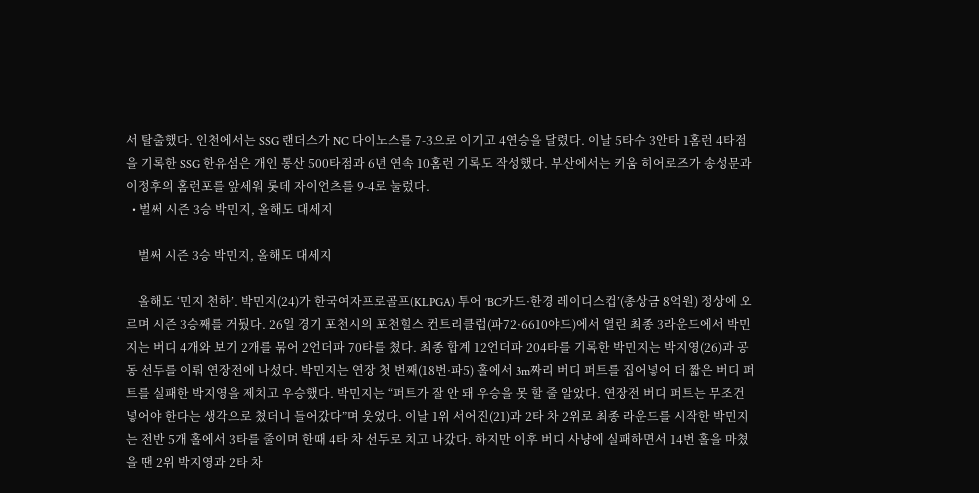서 탈출했다. 인천에서는 SSG 랜더스가 NC 다이노스를 7-3으로 이기고 4연승을 달렸다. 이날 5타수 3안타 1홈런 4타점을 기록한 SSG 한유섬은 개인 통산 500타점과 6년 연속 10홈런 기록도 작성했다. 부산에서는 키움 히어로즈가 송성문과 이정후의 홈런포를 앞세워 롯데 자이언츠를 9-4로 눌렀다.
  • 벌써 시즌 3승 박민지, 올해도 대세지

    벌써 시즌 3승 박민지, 올해도 대세지

    올해도 ‘민지 천하’. 박민지(24)가 한국여자프로골프(KLPGA) 투어 ‘BC카드·한경 레이디스컵’(총상금 8억원) 정상에 오르며 시즌 3승째를 거뒀다. 26일 경기 포천시의 포천힐스 컨트리클럽(파72·6610야드)에서 열린 최종 3라운드에서 박민지는 버디 4개와 보기 2개를 묶어 2언더파 70타를 쳤다. 최종 합계 12언더파 204타를 기록한 박민지는 박지영(26)과 공동 선두를 이뤄 연장전에 나섰다. 박민지는 연장 첫 번째(18번·파5) 홀에서 3m짜리 버디 퍼트를 집어넣어 더 짧은 버디 퍼트를 실패한 박지영을 제치고 우승했다. 박민지는 “퍼트가 잘 안 돼 우승을 못 할 줄 알았다. 연장전 버디 퍼트는 무조건 넣어야 한다는 생각으로 쳤더니 들어갔다”며 웃었다. 이날 1위 서어진(21)과 2타 차 2위로 최종 라운드를 시작한 박민지는 전반 5개 홀에서 3타를 줄이며 한때 4타 차 선두로 치고 나갔다. 하지만 이후 버디 사냥에 실패하면서 14번 홀을 마쳤을 땐 2위 박지영과 2타 차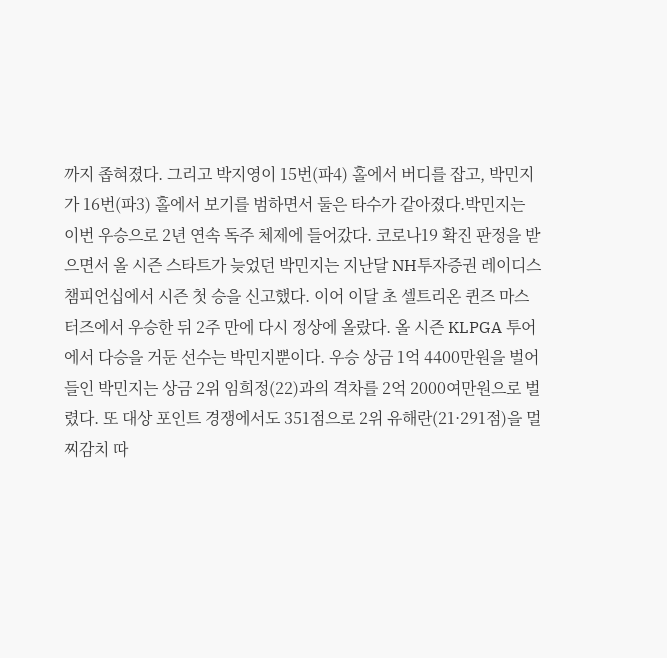까지 좁혀졌다. 그리고 박지영이 15번(파4) 홀에서 버디를 잡고, 박민지가 16번(파3) 홀에서 보기를 범하면서 둘은 타수가 같아졌다.박민지는 이번 우승으로 2년 연속 독주 체제에 들어갔다. 코로나19 확진 판정을 받으면서 올 시즌 스타트가 늦었던 박민지는 지난달 NH투자증권 레이디스 챔피언십에서 시즌 첫 승을 신고했다. 이어 이달 초 셀트리온 퀸즈 마스터즈에서 우승한 뒤 2주 만에 다시 정상에 올랐다. 올 시즌 KLPGA 투어에서 다승을 거둔 선수는 박민지뿐이다. 우승 상금 1억 4400만원을 벌어들인 박민지는 상금 2위 임희정(22)과의 격차를 2억 2000여만원으로 벌렸다. 또 대상 포인트 경쟁에서도 351점으로 2위 유해란(21·291점)을 멀찌감치 따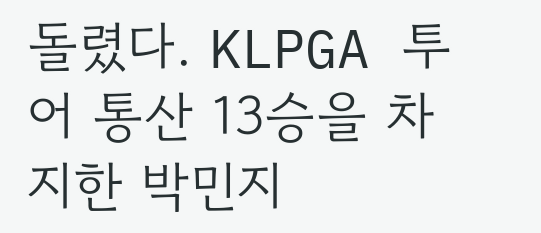돌렸다. KLPGA 투어 통산 13승을 차지한 박민지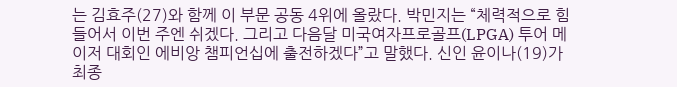는 김효주(27)와 함께 이 부문 공동 4위에 올랐다. 박민지는 “체력적으로 힘들어서 이번 주엔 쉬겠다. 그리고 다음달 미국여자프로골프(LPGA) 투어 메이저 대회인 에비앙 챔피언십에 출전하겠다”고 말했다. 신인 윤이나(19)가 최종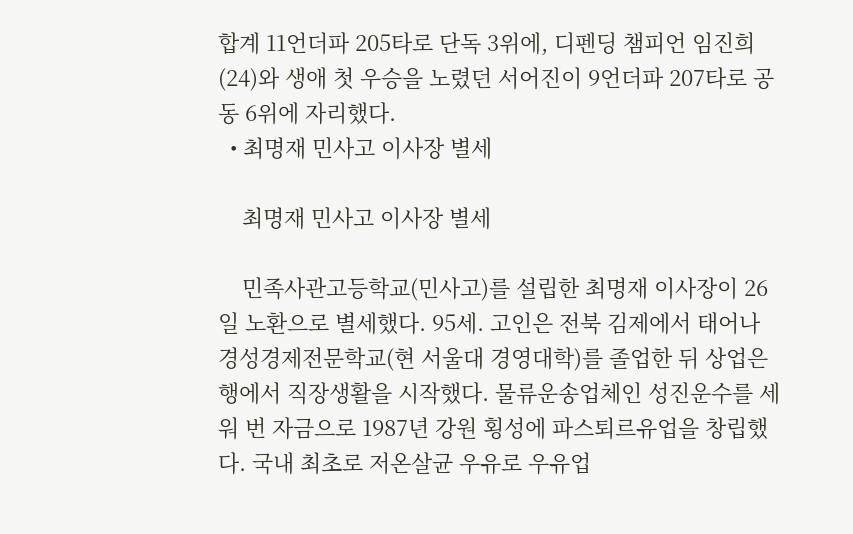합계 11언더파 205타로 단독 3위에, 디펜딩 챔피언 임진희(24)와 생애 첫 우승을 노렸던 서어진이 9언더파 207타로 공동 6위에 자리했다.
  • 최명재 민사고 이사장 별세

    최명재 민사고 이사장 별세

    민족사관고등학교(민사고)를 설립한 최명재 이사장이 26일 노환으로 별세했다. 95세. 고인은 전북 김제에서 태어나 경성경제전문학교(현 서울대 경영대학)를 졸업한 뒤 상업은행에서 직장생활을 시작했다. 물류운송업체인 성진운수를 세워 번 자금으로 1987년 강원 횡성에 파스퇴르유업을 창립했다. 국내 최초로 저온살균 우유로 우유업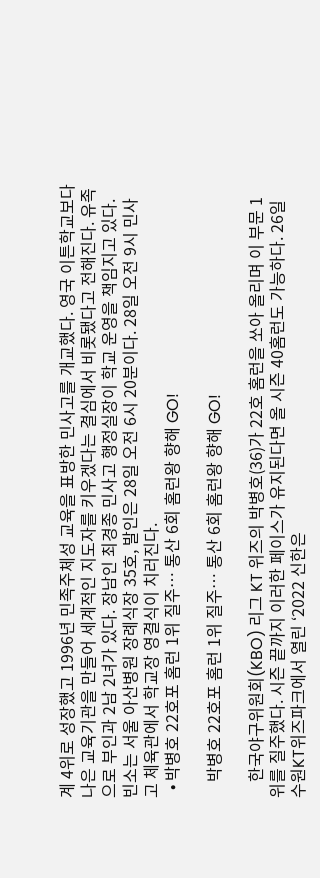계 4위로 성장했고 1996년 민족주체성 교육을 표방한 민사고를 개교했다. 영국 이튼학교보다 나은 교육기관을 만들어 세계적인 지도자를 키우겠다는 결심에서 비롯됐다고 전해진다. 유족으로 부인과 2남 2녀가 있다. 장남인 최경종 민사고 행정실장이 학교 운영을 책임지고 있다. 빈소는 서울 아산병원 장례식장 35호, 발인은 28일 오전 6시 20분이다. 28일 오전 9시 민사고 체육관에서 학교장 영결식이 치러진다.
  • 박병호 22호포 홈런 1위 질주… 통산 6회 홈런왕 향해 GO!

    박병호 22호포 홈런 1위 질주… 통산 6회 홈런왕 향해 GO!

    한국야구위원회(KBO) 리그 KT 위즈의 박병호(36)가 22호 홈런을 쏘아 올리며 이 부문 1위를 질주했다. 시즌 끝까지 이러한 페이스가 유지된다면 올 시즌 40홈런도 가능하다. 26일 수원KT위즈파크에서 열린 ‘2022 신한은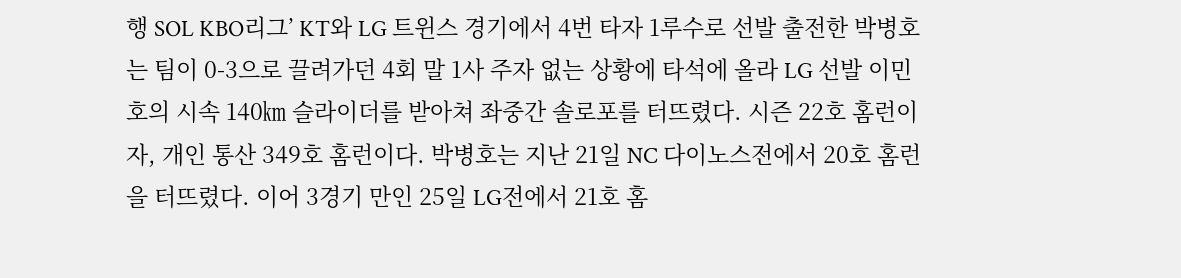행 SOL KBO리그’ KT와 LG 트윈스 경기에서 4번 타자 1루수로 선발 출전한 박병호는 팀이 0-3으로 끌려가던 4회 말 1사 주자 없는 상황에 타석에 올라 LG 선발 이민호의 시속 140㎞ 슬라이더를 받아쳐 좌중간 솔로포를 터뜨렸다. 시즌 22호 홈런이자, 개인 통산 349호 홈런이다. 박병호는 지난 21일 NC 다이노스전에서 20호 홈런을 터뜨렸다. 이어 3경기 만인 25일 LG전에서 21호 홈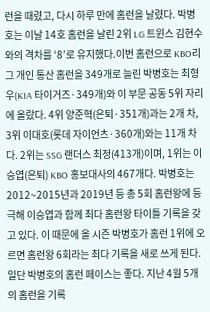런을 때렸고, 다시 하루 만에 홈런을 날렸다. 박병호는 이날 14호 홈런을 날린 2위 LG 트윈스 김현수와의 격차를 ‘8’로 유지했다.이번 홈런으로 KBO리그 개인 통산 홈런을 349개로 늘린 박병호는 최형우(KIA 타이거즈·349개)와 이 부문 공동 5위 자리에 올랐다. 4위 양준혁(은퇴·351개)과는 2개 차, 3위 이대호(롯데 자이언츠·360개)와는 11개 차다. 2위는 SSG 랜더스 최정(413개)이며, 1위는 이승엽(은퇴) KBO 홍보대사의 467개다. 박병호는 2012~2015년과 2019년 등 총 5회 홈런왕에 등극해 이승엽과 함께 최다 홈런왕 타이틀 기록을 갖고 있다. 이 때문에 올 시즌 박병호가 홈런 1위에 오르면 홈런왕 6회라는 최다 기록을 새로 쓰게 된다. 일단 박병호의 홈런 페이스는 좋다. 지난 4월 5개의 홈런을 기록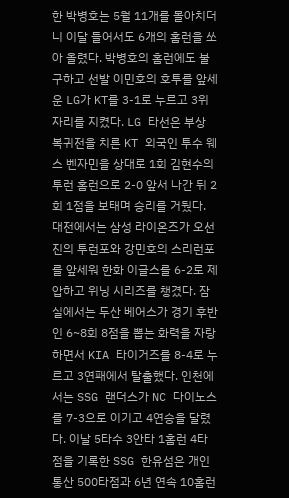한 박병호는 5월 11개를 몰아치더니 이달 들어서도 6개의 홈런을 쏘아 올렸다. 박병호의 홈런에도 불구하고 선발 이민호의 호투를 앞세운 LG가 KT를 3-1로 누르고 3위 자리를 지켰다. LG 타선은 부상 복귀전을 치른 KT 외국인 투수 웨스 벤자민을 상대로 1회 김현수의 투런 홈런으로 2-0 앞서 나간 뒤 2회 1점을 보태며 승리를 거뒀다. 대전에서는 삼성 라이온즈가 오선진의 투런포와 강민호의 스리런포를 앞세워 한화 이글스를 6-2로 제압하고 위닝 시리즈를 챙겼다. 잠실에서는 두산 베어스가 경기 후반인 6~8회 8점을 뽑는 화력을 자랑하면서 KIA 타이거즈를 8-4로 누르고 3연패에서 탈출했다. 인천에서는 SSG 랜더스가 NC 다이노스를 7-3으로 이기고 4연승을 달렸다. 이날 5타수 3안타 1홈런 4타점을 기록한 SSG 한유섬은 개인 통산 500타점과 6년 연속 10홈런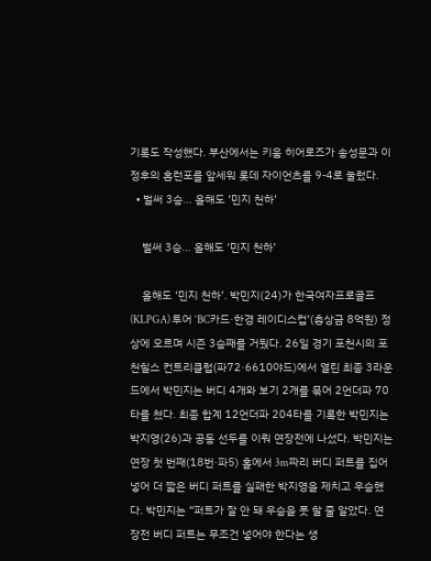기록도 작성했다. 부산에서는 키움 히어로즈가 송성문과 이정후의 홈런포를 앞세워 롯데 자이언츠를 9-4로 눌렀다.
  • 벌써 3승… 올해도 ‘민지 천하’

    벌써 3승… 올해도 ‘민지 천하’

    올해도 ‘민지 천하’. 박민지(24)가 한국여자프로골프(KLPGA) 투어 ‘BC카드·한경 레이디스컵’(총상금 8억원) 정상에 오르며 시즌 3승째를 거뒀다. 26일 경기 포천시의 포천힐스 컨트리클럽(파72·6610야드)에서 열린 최종 3라운드에서 박민지는 버디 4개와 보기 2개를 묶어 2언더파 70타를 쳤다. 최종 합계 12언더파 204타를 기록한 박민지는 박지영(26)과 공동 선두를 이뤄 연장전에 나섰다. 박민지는 연장 첫 번째(18번·파5) 홀에서 3m짜리 버디 퍼트를 집어넣어 더 짧은 버디 퍼트를 실패한 박지영을 제치고 우승했다. 박민지는 “퍼트가 잘 안 돼 우승을 못 할 줄 알았다. 연장전 버디 퍼트는 무조건 넣어야 한다는 생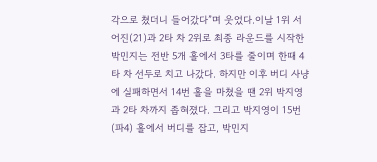각으로 쳤더니 들어갔다”며 웃었다.이날 1위 서어진(21)과 2타 차 2위로 최종 라운드를 시작한 박민지는 전반 5개 홀에서 3타를 줄이며 한때 4타 차 선두로 치고 나갔다. 하지만 이후 버디 사냥에 실패하면서 14번 홀을 마쳤을 땐 2위 박지영과 2타 차까지 좁혀졌다. 그리고 박지영이 15번(파4) 홀에서 버디를 잡고, 박민지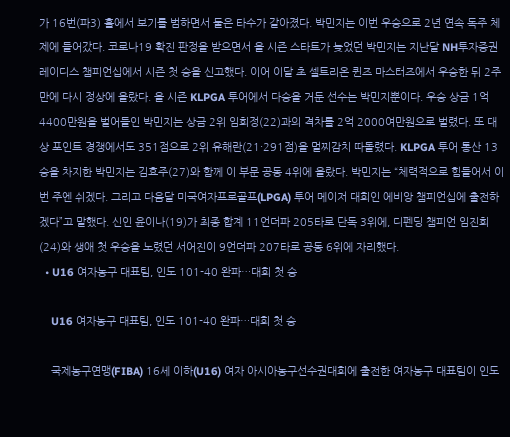가 16번(파3) 홀에서 보기를 범하면서 둘은 타수가 같아졌다. 박민지는 이번 우승으로 2년 연속 독주 체제에 들어갔다. 코로나19 확진 판정을 받으면서 올 시즌 스타트가 늦었던 박민지는 지난달 NH투자증권 레이디스 챔피언십에서 시즌 첫 승을 신고했다. 이어 이달 초 셀트리온 퀸즈 마스터즈에서 우승한 뒤 2주 만에 다시 정상에 올랐다. 올 시즌 KLPGA 투어에서 다승을 거둔 선수는 박민지뿐이다. 우승 상금 1억 4400만원을 벌어들인 박민지는 상금 2위 임희정(22)과의 격차를 2억 2000여만원으로 벌렸다. 또 대상 포인트 경쟁에서도 351점으로 2위 유해란(21·291점)을 멀찌감치 따돌렸다. KLPGA 투어 통산 13승을 차지한 박민지는 김효주(27)와 함께 이 부문 공동 4위에 올랐다. 박민지는 “체력적으로 힘들어서 이번 주엔 쉬겠다. 그리고 다음달 미국여자프로골프(LPGA) 투어 메이저 대회인 에비앙 챔피언십에 출전하겠다”고 말했다. 신인 윤이나(19)가 최종 합계 11언더파 205타로 단독 3위에, 디펜딩 챔피언 임진희(24)와 생애 첫 우승을 노렸던 서어진이 9언더파 207타로 공동 6위에 자리했다.
  • U16 여자농구 대표팀, 인도 101-40 완파…대회 첫 승

    U16 여자농구 대표팀, 인도 101-40 완파…대회 첫 승

    국제농구연맹(FIBA) 16세 이하(U16) 여자 아시아농구선수권대회에 출전한 여자농구 대표팀이 인도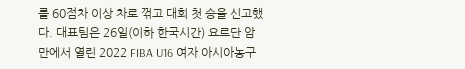를 60점차 이상 차로 꺾고 대회 첫 승을 신고했다. 대표팀은 26일(이하 한국시간) 요르단 암만에서 열린 2022 FIBA U16 여자 아시아농구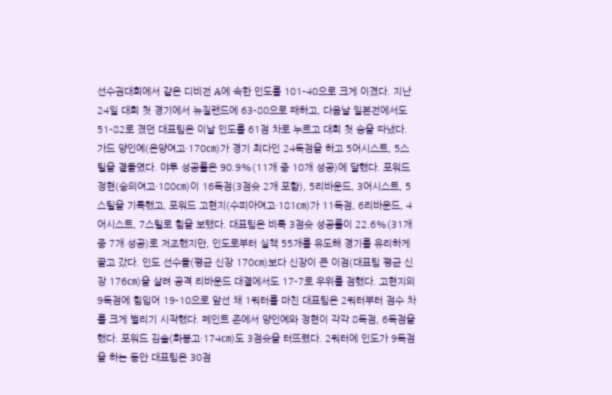선수권대회에서 같은 디비전 A에 속한 인도를 101-40으로 크게 이겼다. 지난 24일 대회 첫 경기에서 뉴질랜드에 63-80으로 패하고, 다음날 일본전에서도 51-82로 졌던 대표팀은 이날 인도를 61점 차로 누르고 대회 첫 승을 따냈다. 가드 양인예(온양여고·170㎝)가 경기 최다인 24득점을 하고 5어시스트, 5스틸을 곁들였다. 야투 성공률은 90.9%(11개 중 10개 성공)에 달했다. 포워드 정현(숭의여고·180㎝)이 16득점(3점슛 2개 포함), 5리바운드, 3어시스트, 5스틸을 기록했고, 포워드 고현지(수피아여고·181㎝)가 11득점, 6리바운드, 4어시스트, 7스틸로 힘을 보탰다. 대표팀은 비록 3점슛 성공률이 22.6%(31개 중 7개 성공)로 저조했지만, 인도로부터 실책 55개를 유도해 경기를 유리하게 끌고 갔다. 인도 선수들(평균 신장 170㎝)보다 신장이 큰 이점(대표팀 평균 신장 176㎝)을 살려 공격 리바운드 대결에서도 17-7로 우위를 점했다. 고현지의 9득점에 힘입어 19-10으로 앞선 채 1쿼터를 마친 대표팀은 2쿼터부터 점수 차를 크게 벌리기 시작했다. 페인트 존에서 양인예와 정현이 각각 8득점, 6득점을 했다. 포워드 김솔(화봉고·174㎝)도 3점슛을 터뜨렸다. 2쿼터에 인도가 9득점을 하는 동안 대표팀은 30점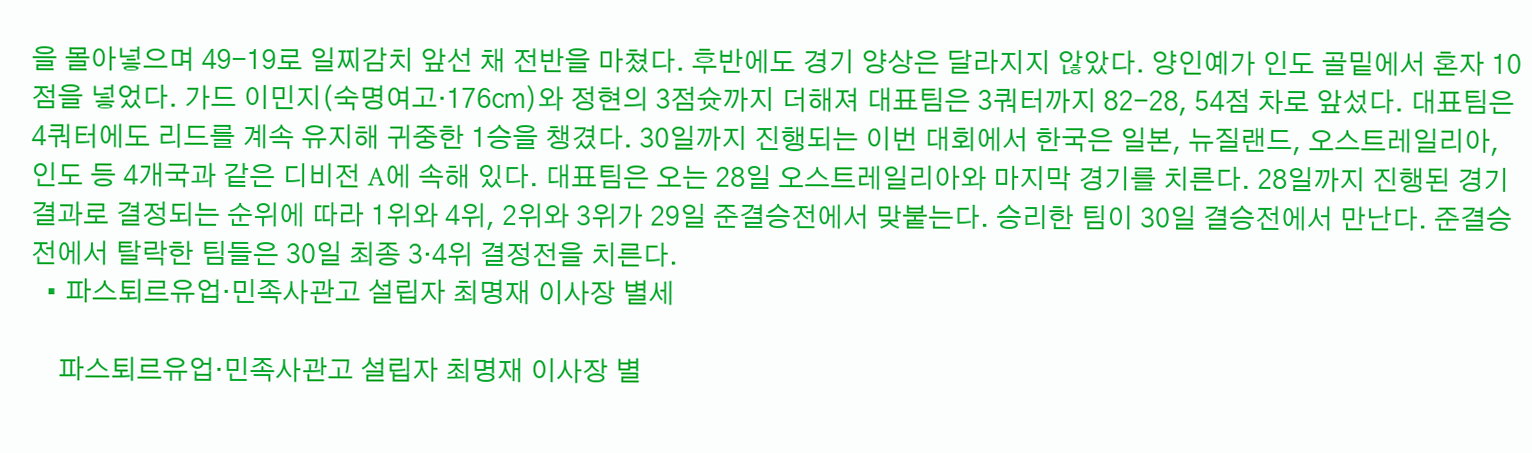을 몰아넣으며 49-19로 일찌감치 앞선 채 전반을 마쳤다. 후반에도 경기 양상은 달라지지 않았다. 양인예가 인도 골밑에서 혼자 10점을 넣었다. 가드 이민지(숙명여고·176㎝)와 정현의 3점슛까지 더해져 대표팀은 3쿼터까지 82-28, 54점 차로 앞섰다. 대표팀은 4쿼터에도 리드를 계속 유지해 귀중한 1승을 챙겼다. 30일까지 진행되는 이번 대회에서 한국은 일본, 뉴질랜드, 오스트레일리아, 인도 등 4개국과 같은 디비전 A에 속해 있다. 대표팀은 오는 28일 오스트레일리아와 마지막 경기를 치른다. 28일까지 진행된 경기 결과로 결정되는 순위에 따라 1위와 4위, 2위와 3위가 29일 준결승전에서 맞붙는다. 승리한 팀이 30일 결승전에서 만난다. 준결승전에서 탈락한 팀들은 30일 최종 3·4위 결정전을 치른다.
  • 파스퇴르유업·민족사관고 설립자 최명재 이사장 별세

    파스퇴르유업·민족사관고 설립자 최명재 이사장 별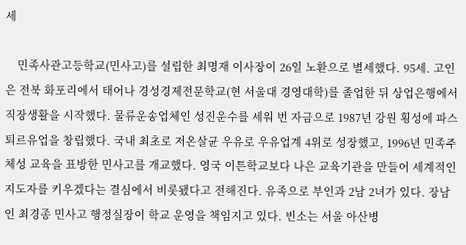세

    민족사관고등학교(민사고)를 설립한 최명재 이사장이 26일 노환으로 별세했다. 95세. 고인은 전북 화포리에서 태어나 경성경제전문학교(현 서울대 경영대학)를 졸업한 뒤 상업은행에서 직장생활을 시작했다. 물류운송업체인 성진운수를 세워 번 자금으로 1987년 강원 횡성에 파스퇴르유업을 창립했다. 국내 최초로 저온살균 우유로 우유업계 4위로 성장했고, 1996년 민족주체성 교육을 표방한 민사고를 개교했다. 영국 이튼학교보다 나은 교육기관을 만들어 세계적인 지도자를 키우겠다는 결심에서 비롯됐다고 전해진다. 유족으로 부인과 2남 2녀가 있다. 장남인 최경종 민사고 행정실장이 학교 운영을 책임지고 있다. 빈소는 서울 아산병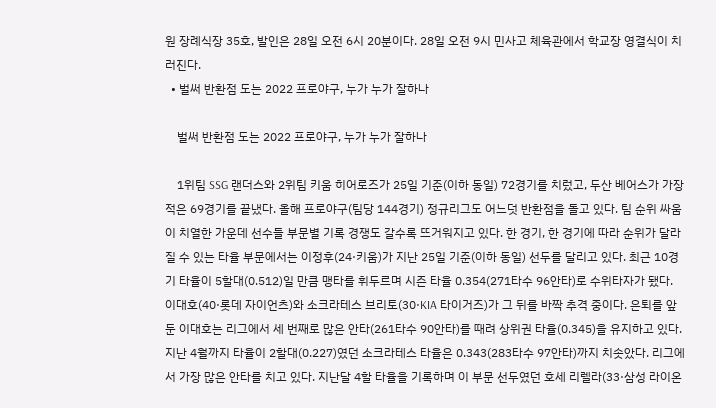원 장례식장 35호, 발인은 28일 오전 6시 20분이다. 28일 오전 9시 민사고 체육관에서 학교장 영결식이 치러진다.
  • 벌써 반환점 도는 2022 프로야구, 누가 누가 잘하나

    벌써 반환점 도는 2022 프로야구, 누가 누가 잘하나

    1위팀 SSG 랜더스와 2위팀 키움 히어로즈가 25일 기준(이하 동일) 72경기를 치렀고, 두산 베어스가 가장 적은 69경기를 끝냈다. 올해 프로야구(팀당 144경기) 정규리그도 어느덧 반환점을 돌고 있다. 팀 순위 싸움이 치열한 가운데 선수들 부문별 기록 경쟁도 갈수록 뜨거워지고 있다. 한 경기, 한 경기에 따라 순위가 달라질 수 있는 타율 부문에서는 이정후(24·키움)가 지난 25일 기준(이하 동일) 선두를 달리고 있다. 최근 10경기 타율이 5할대(0.512)일 만큼 맹타를 휘두르며 시즌 타율 0.354(271타수 96안타)로 수위타자가 됐다. 이대호(40·롯데 자이언츠)와 소크라테스 브리토(30·KIA 타이거즈)가 그 뒤를 바짝 추격 중이다. 은퇴를 앞둔 이대호는 리그에서 세 번째로 많은 안타(261타수 90안타)를 때려 상위권 타율(0.345)을 유지하고 있다. 지난 4월까지 타율이 2할대(0.227)였던 소크라테스 타율은 0.343(283타수 97안타)까지 치솟았다. 리그에서 가장 많은 안타를 치고 있다. 지난달 4할 타율을 기록하며 이 부문 선두였던 호세 리렐라(33·삼성 라이온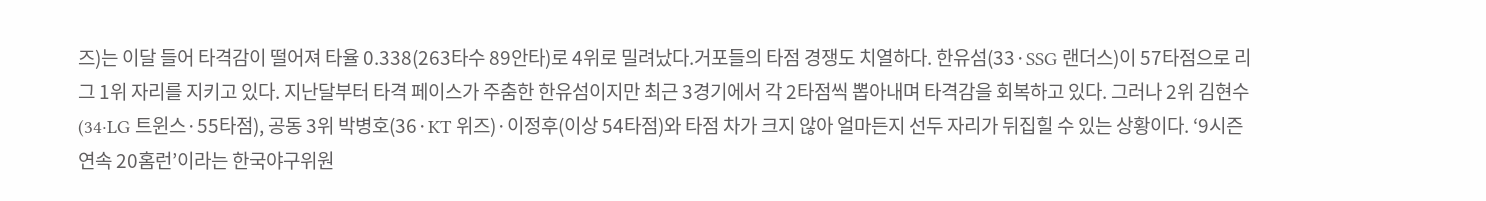즈)는 이달 들어 타격감이 떨어져 타율 0.338(263타수 89안타)로 4위로 밀려났다.거포들의 타점 경쟁도 치열하다. 한유섬(33·SSG 랜더스)이 57타점으로 리그 1위 자리를 지키고 있다. 지난달부터 타격 페이스가 주춤한 한유섬이지만 최근 3경기에서 각 2타점씩 뽑아내며 타격감을 회복하고 있다. 그러나 2위 김현수(34·LG 트윈스·55타점), 공동 3위 박병호(36·KT 위즈)·이정후(이상 54타점)와 타점 차가 크지 않아 얼마든지 선두 자리가 뒤집힐 수 있는 상황이다. ‘9시즌 연속 20홈런’이라는 한국야구위원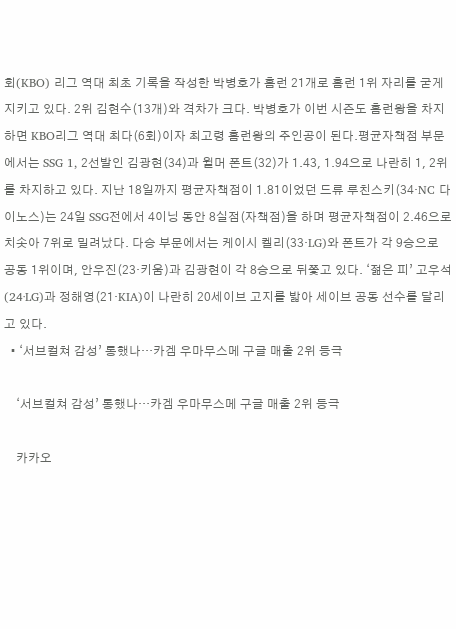회(KBO) 리그 역대 최초 기록을 작성한 박병호가 홈런 21개로 홈런 1위 자리를 굳게 지키고 있다. 2위 김현수(13개)와 격차가 크다. 박병호가 이번 시즌도 홈런왕을 차지하면 KBO리그 역대 최다(6회)이자 최고령 홈런왕의 주인공이 된다.평균자책점 부문에서는 SSG 1, 2선발인 김광현(34)과 윌머 폰트(32)가 1.43, 1.94으로 나란히 1, 2위를 차지하고 있다. 지난 18일까지 평균자책점이 1.81이었던 드류 루친스키(34·NC 다이노스)는 24일 SSG전에서 4이닝 동안 8실점(자책점)을 하며 평균자책점이 2.46으로 치솟아 7위로 밀려났다. 다승 부문에서는 케이시 켈리(33·LG)와 폰트가 각 9승으로 공동 1위이며, 안우진(23·키움)과 김광현이 각 8승으로 뒤쫓고 있다. ‘젊은 피’ 고우석(24·LG)과 정해영(21·KIA)이 나란히 20세이브 고지를 밟아 세이브 공동 선수를 달리고 있다.
  • ‘서브컬쳐 감성’ 통했나…카겜 우마무스메 구글 매출 2위 등극

    ‘서브컬쳐 감성’ 통했나…카겜 우마무스메 구글 매출 2위 등극

    카카오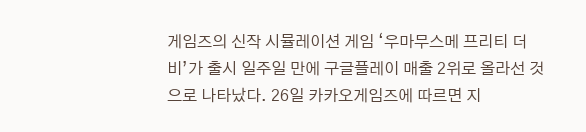게임즈의 신작 시뮬레이션 게임 ‘우마무스메 프리티 더비’가 출시 일주일 만에 구글플레이 매출 2위로 올라선 것으로 나타났다. 26일 카카오게임즈에 따르면 지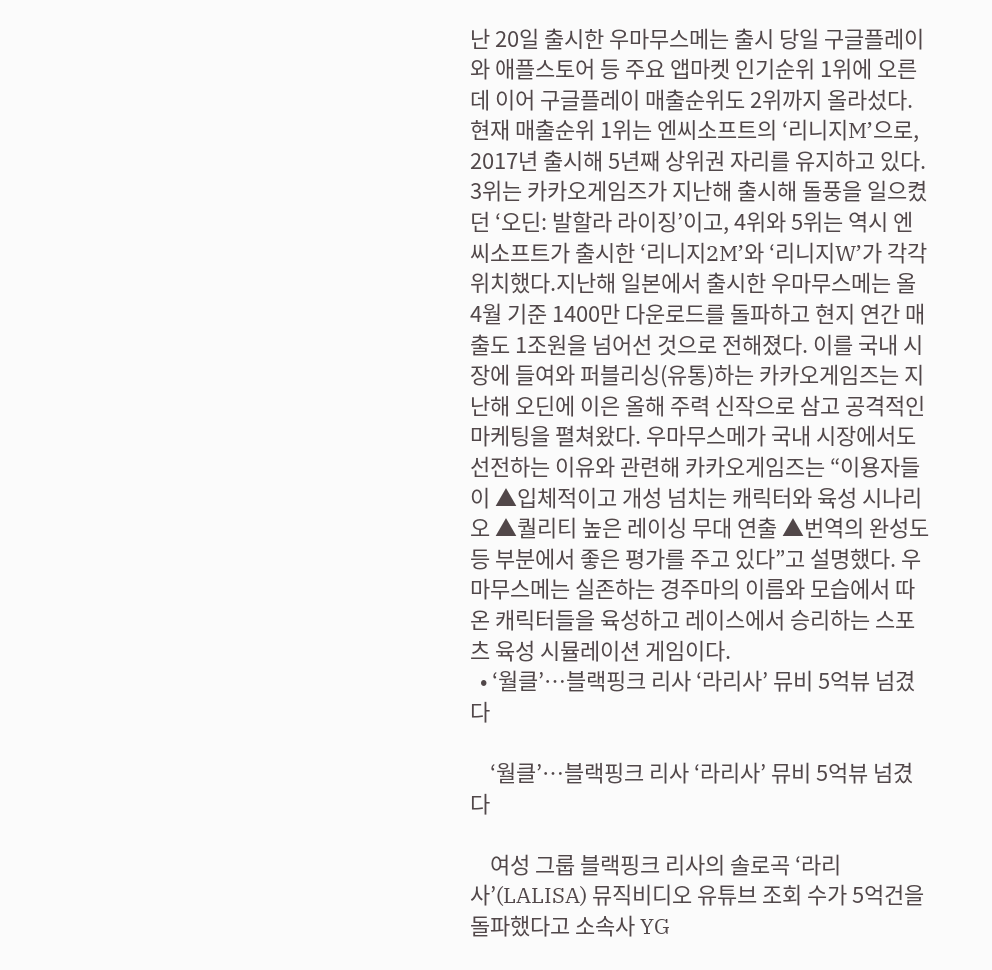난 20일 출시한 우마무스메는 출시 당일 구글플레이와 애플스토어 등 주요 앱마켓 인기순위 1위에 오른 데 이어 구글플레이 매출순위도 2위까지 올라섰다. 현재 매출순위 1위는 엔씨소프트의 ‘리니지M’으로, 2017년 출시해 5년째 상위권 자리를 유지하고 있다. 3위는 카카오게임즈가 지난해 출시해 돌풍을 일으켰던 ‘오딘: 발할라 라이징’이고, 4위와 5위는 역시 엔씨소프트가 출시한 ‘리니지2M’와 ‘리니지W’가 각각 위치했다.지난해 일본에서 출시한 우마무스메는 올 4월 기준 1400만 다운로드를 돌파하고 현지 연간 매출도 1조원을 넘어선 것으로 전해졌다. 이를 국내 시장에 들여와 퍼블리싱(유통)하는 카카오게임즈는 지난해 오딘에 이은 올해 주력 신작으로 삼고 공격적인 마케팅을 펼쳐왔다. 우마무스메가 국내 시장에서도 선전하는 이유와 관련해 카카오게임즈는 “이용자들이 ▲입체적이고 개성 넘치는 캐릭터와 육성 시나리오 ▲퀄리티 높은 레이싱 무대 연출 ▲번역의 완성도 등 부분에서 좋은 평가를 주고 있다”고 설명했다. 우마무스메는 실존하는 경주마의 이름와 모습에서 따온 캐릭터들을 육성하고 레이스에서 승리하는 스포츠 육성 시뮬레이션 게임이다.
  • ‘월클’…블랙핑크 리사 ‘라리사’ 뮤비 5억뷰 넘겼다

    ‘월클’…블랙핑크 리사 ‘라리사’ 뮤비 5억뷰 넘겼다

    여성 그룹 블랙핑크 리사의 솔로곡 ‘라리사’(LALISA) 뮤직비디오 유튜브 조회 수가 5억건을 돌파했다고 소속사 YG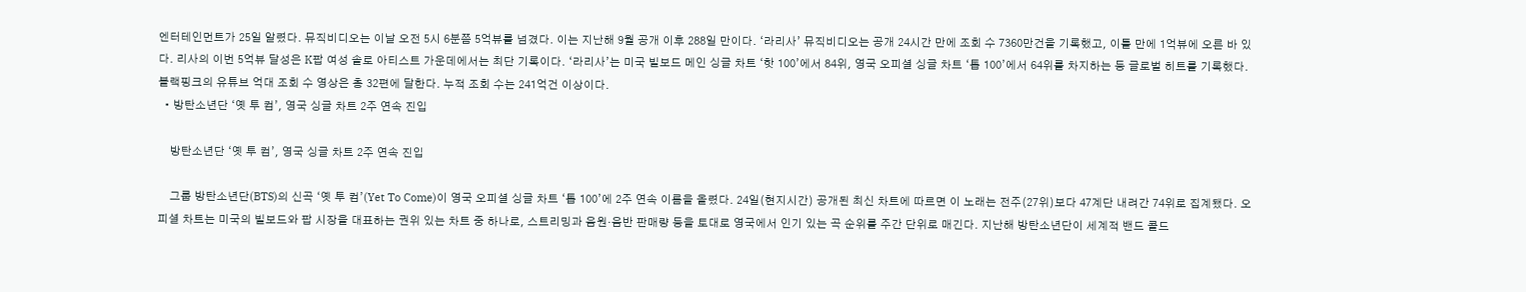엔터테인먼트가 25일 알렸다. 뮤직비디오는 이날 오전 5시 6분쯤 5억뷰를 넘겼다. 이는 지난해 9월 공개 이후 288일 만이다. ‘라리사’ 뮤직비디오는 공개 24시간 만에 조회 수 7360만건을 기록했고, 이틀 만에 1억뷰에 오른 바 있다. 리사의 이번 5억뷰 달성은 K팝 여성 솔로 아티스트 가운데에서는 최단 기록이다. ‘라리사’는 미국 빌보드 메인 싱글 차트 ‘핫 100’에서 84위, 영국 오피셜 싱글 차트 ‘톱 100’에서 64위를 차지하는 등 글로벌 히트를 기록했다. 블랙핑크의 유튜브 억대 조회 수 영상은 총 32편에 달한다. 누적 조회 수는 241억건 이상이다.
  • 방탄소년단 ‘옛 투 컴’, 영국 싱글 차트 2주 연속 진입

    방탄소년단 ‘옛 투 컴’, 영국 싱글 차트 2주 연속 진입

    그룹 방탄소년단(BTS)의 신곡 ‘옛 투 컴’(Yet To Come)이 영국 오피셜 싱글 차트 ‘톱 100’에 2주 연속 이름을 올렸다. 24일(현지시간) 공개된 최신 차트에 따르면 이 노래는 전주(27위)보다 47계단 내려간 74위로 집계됐다. 오피셜 차트는 미국의 빌보드와 팝 시장을 대표하는 권위 있는 차트 중 하나로, 스트리밍과 음원·음반 판매량 등을 토대로 영국에서 인기 있는 곡 순위를 주간 단위로 매긴다. 지난해 방탄소년단이 세계적 밴드 콜드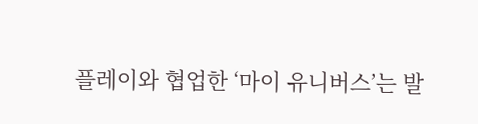플레이와 협업한 ‘마이 유니버스’는 발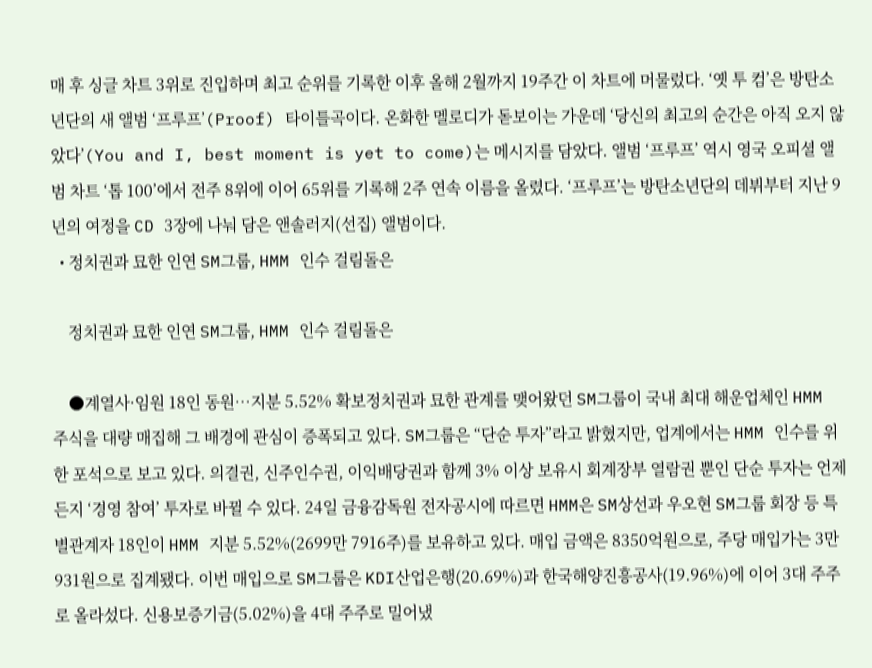매 후 싱글 차트 3위로 진입하며 최고 순위를 기록한 이후 올해 2월까지 19주간 이 차트에 머물렀다. ‘옛 투 컴’은 방탄소년단의 새 앨범 ‘프루프’(Proof) 타이틀곡이다. 온화한 멜로디가 돋보이는 가운데 ‘당신의 최고의 순간은 아직 오지 않았다’(You and I, best moment is yet to come)는 메시지를 담았다. 앨범 ‘프루프’ 역시 영국 오피셜 앨범 차트 ‘톱 100’에서 전주 8위에 이어 65위를 기록해 2주 연속 이름을 올렸다. ‘프루프’는 방탄소년단의 데뷔부터 지난 9년의 여정을 CD 3장에 나눠 담은 앤솔러지(선집) 앨범이다.
  • 정치권과 묘한 인연 SM그룹, HMM 인수 걸림돌은

    정치권과 묘한 인연 SM그룹, HMM 인수 걸림돌은

    ●계열사·임원 18인 동원…지분 5.52% 확보정치권과 묘한 관계를 맺어왔던 SM그룹이 국내 최대 해운업체인 HMM 주식을 대량 매집해 그 배경에 관심이 증폭되고 있다. SM그룹은 “단순 투자”라고 밝혔지만, 업계에서는 HMM 인수를 위한 포석으로 보고 있다. 의결권, 신주인수권, 이익배당권과 함께 3% 이상 보유시 회계장부 열람권 뿐인 단순 투자는 언제든지 ‘경영 참여’ 투자로 바뀔 수 있다. 24일 금융감독원 전자공시에 따르면 HMM은 SM상선과 우오현 SM그룹 회장 등 특별관계자 18인이 HMM 지분 5.52%(2699만 7916주)를 보유하고 있다. 매입 금액은 8350억원으로, 주당 매입가는 3만 931원으로 집계됐다. 이번 매입으로 SM그룹은 KDI산업은행(20.69%)과 한국해양진흥공사(19.96%)에 이어 3대 주주로 올라섰다. 신용보증기금(5.02%)을 4대 주주로 밀어냈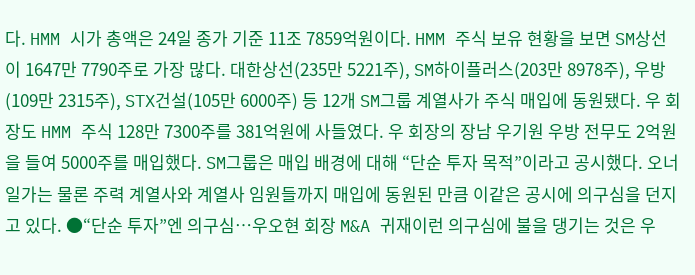다. HMM 시가 총액은 24일 종가 기준 11조 7859억원이다. HMM 주식 보유 현황을 보면 SM상선이 1647만 7790주로 가장 많다. 대한상선(235만 5221주), SM하이플러스(203만 8978주), 우방(109만 2315주), STX건설(105만 6000주) 등 12개 SM그룹 계열사가 주식 매입에 동원됐다. 우 회장도 HMM 주식 128만 7300주를 381억원에 사들였다. 우 회장의 장남 우기원 우방 전무도 2억원을 들여 5000주를 매입했다. SM그룹은 매입 배경에 대해 “단순 투자 목적”이라고 공시했다. 오너 일가는 물론 주력 계열사와 계열사 임원들까지 매입에 동원된 만큼 이같은 공시에 의구심을 던지고 있다. ●“단순 투자”엔 의구심…우오현 회장 M&A 귀재이런 의구심에 불을 댕기는 것은 우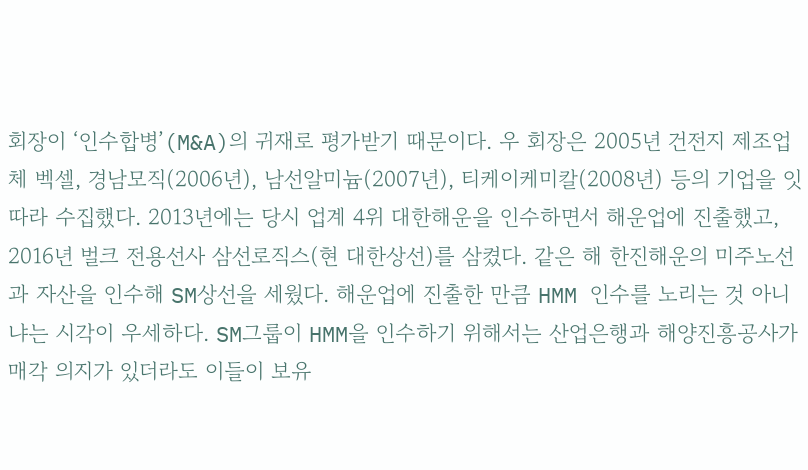회장이 ‘인수합병’(M&A)의 귀재로 평가받기 때문이다. 우 회장은 2005년 건전지 제조업체 벡셀, 경남모직(2006년), 남선알미늄(2007년), 티케이케미칼(2008년) 등의 기업을 잇따라 수집했다. 2013년에는 당시 업계 4위 대한해운을 인수하면서 해운업에 진출했고, 2016년 벌크 전용선사 삼선로직스(현 대한상선)를 삼켰다. 같은 해 한진해운의 미주노선과 자산을 인수해 SM상선을 세웠다. 해운업에 진출한 만큼 HMM 인수를 노리는 것 아니냐는 시각이 우세하다. SM그룹이 HMM을 인수하기 위해서는 산업은행과 해양진흥공사가 매각 의지가 있더라도 이들이 보유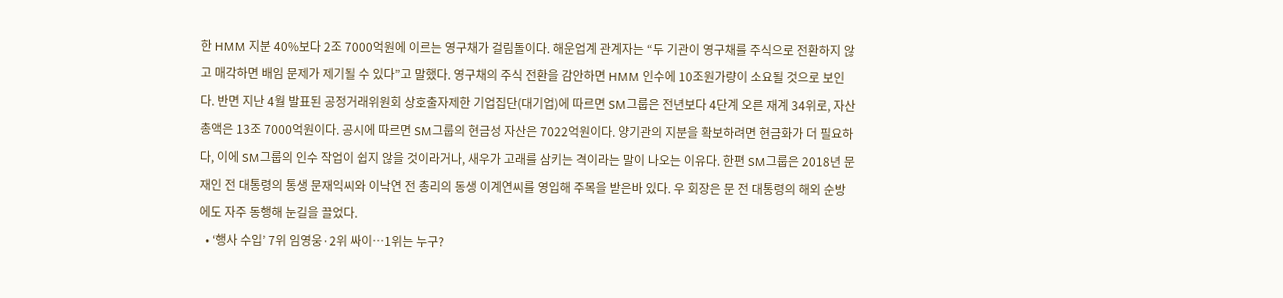한 HMM 지분 40%보다 2조 7000억원에 이르는 영구채가 걸림돌이다. 해운업계 관계자는 “두 기관이 영구채를 주식으로 전환하지 않고 매각하면 배임 문제가 제기될 수 있다”고 말했다. 영구채의 주식 전환을 감안하면 HMM 인수에 10조원가량이 소요될 것으로 보인다. 반면 지난 4월 발표된 공정거래위원회 상호출자제한 기업집단(대기업)에 따르면 SM그룹은 전년보다 4단계 오른 재계 34위로, 자산총액은 13조 7000억원이다. 공시에 따르면 SM그룹의 현금성 자산은 7022억원이다. 양기관의 지분을 확보하려면 현금화가 더 필요하다, 이에 SM그룹의 인수 작업이 쉽지 않을 것이라거나, 새우가 고래를 삼키는 격이라는 말이 나오는 이유다. 한편 SM그룹은 2018년 문재인 전 대통령의 통생 문재익씨와 이낙연 전 총리의 동생 이계연씨를 영입해 주목을 받은바 있다. 우 회장은 문 전 대통령의 해외 순방에도 자주 동행해 눈길을 끌었다.
  • ‘행사 수입’ 7위 임영웅·2위 싸이…1위는 누구?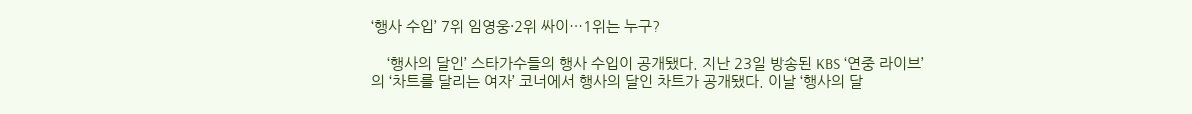‘행사 수입’ 7위 임영웅·2위 싸이…1위는 누구?

    ‘행사의 달인’ 스타가수들의 행사 수입이 공개됐다. 지난 23일 방송된 KBS ‘연중 라이브’의 ‘차트를 달리는 여자’ 코너에서 행사의 달인 차트가 공개됐다. 이날 ‘행사의 달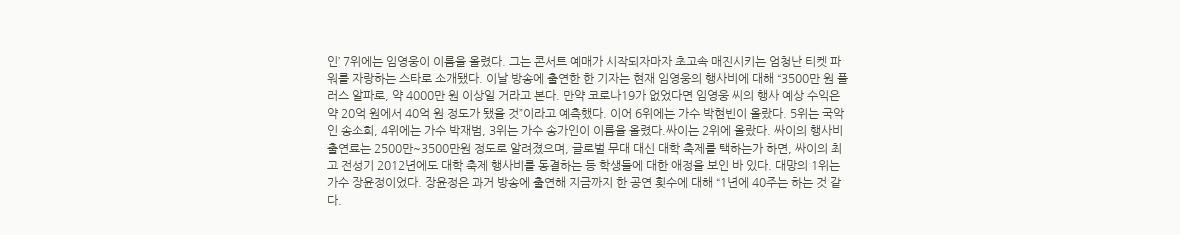인’ 7위에는 임영웅이 이름을 올렸다. 그는 콘서트 예매가 시작되자마자 초고속 매진시키는 엄청난 티켓 파워를 자랑하는 스타로 소개됐다. 이날 방송에 출연한 한 기자는 현재 임영웅의 행사비에 대해 “3500만 원 플러스 알파로, 약 4000만 원 이상일 거라고 본다. 만약 코로나19가 없었다면 임영웅 씨의 행사 예상 수익은 약 20억 원에서 40억 원 정도가 됐을 것”이라고 예측했다. 이어 6위에는 가수 박현빈이 올랐다. 5위는 국악인 송소희, 4위에는 가수 박재범, 3위는 가수 송가인이 이름을 올렸다.싸이는 2위에 올랐다. 싸이의 행사비 출연료는 2500만~3500만원 정도로 알려졌으며, 글로벌 무대 대신 대학 축제를 택하는가 하면, 싸이의 최고 전성기 2012년에도 대학 축제 행사비를 동결하는 등 학생들에 대한 애정을 보인 바 있다. 대망의 1위는 가수 장윤정이었다. 장윤정은 과거 방송에 출연해 지금까지 한 공연 횟수에 대해 “1년에 40주는 하는 것 같다.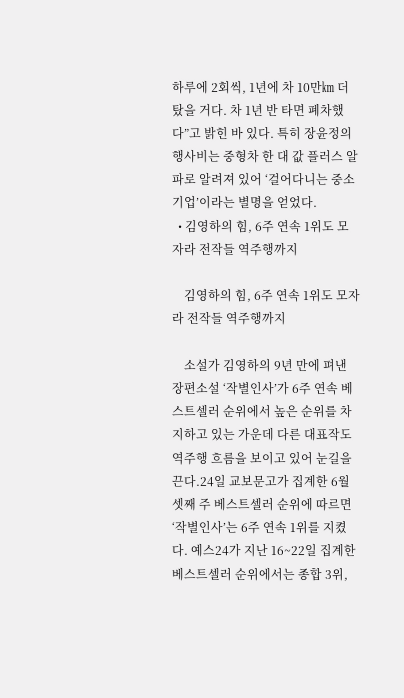하루에 2회씩, 1년에 차 10만㎞ 더 탔을 거다. 차 1년 반 타면 폐차했다”고 밝힌 바 있다. 특히 장윤정의 행사비는 중형차 한 대 값 플러스 알파로 알려져 있어 ‘걸어다니는 중소기업’이라는 별명을 얻었다.
  • 김영하의 힘, 6주 연속 1위도 모자라 전작들 역주행까지

    김영하의 힘, 6주 연속 1위도 모자라 전작들 역주행까지

    소설가 김영하의 9년 만에 펴낸 장편소설 ‘작별인사’가 6주 연속 베스트셀러 순위에서 높은 순위를 차지하고 있는 가운데 다른 대표작도 역주행 흐름을 보이고 있어 눈길을 끈다.24일 교보문고가 집계한 6월 셋째 주 베스트셀러 순위에 따르면 ‘작별인사’는 6주 연속 1위를 지켰다. 예스24가 지난 16~22일 집계한 베스트셀러 순위에서는 종합 3위,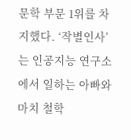문학 부문 1위를 차지했다. ‘작별인사’는 인공지능 연구소에서 일하는 아빠와 마치 철학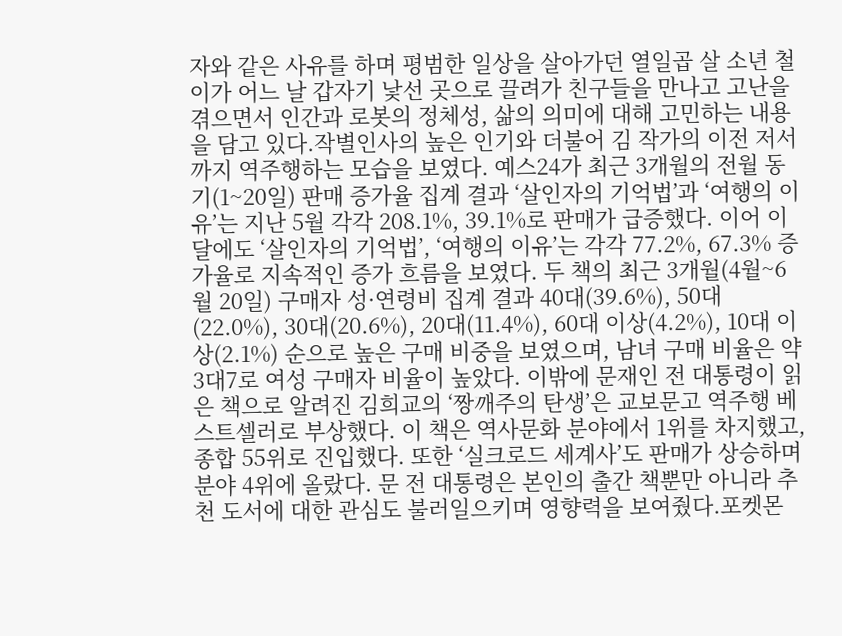자와 같은 사유를 하며 평범한 일상을 살아가던 열일곱 살 소년 철이가 어느 날 갑자기 낯선 곳으로 끌려가 친구들을 만나고 고난을 겪으면서 인간과 로봇의 정체성, 삶의 의미에 대해 고민하는 내용을 담고 있다.작별인사의 높은 인기와 더불어 김 작가의 이전 저서까지 역주행하는 모습을 보였다. 예스24가 최근 3개월의 전월 동기(1~20일) 판매 증가율 집계 결과 ‘살인자의 기억법’과 ‘여행의 이유’는 지난 5월 각각 208.1%, 39.1%로 판매가 급증했다. 이어 이달에도 ‘살인자의 기억법’, ‘여행의 이유’는 각각 77.2%, 67.3% 증가율로 지속적인 증가 흐름을 보였다. 두 책의 최근 3개월(4월~6월 20일) 구매자 성·연령비 집계 결과 40대(39.6%), 50대(22.0%), 30대(20.6%), 20대(11.4%), 60대 이상(4.2%), 10대 이상(2.1%) 순으로 높은 구매 비중을 보였으며, 남녀 구매 비율은 약 3대7로 여성 구매자 비율이 높았다. 이밖에 문재인 전 대통령이 읽은 책으로 알려진 김희교의 ‘짱깨주의 탄생’은 교보문고 역주행 베스트셀러로 부상했다. 이 책은 역사문화 분야에서 1위를 차지했고, 종합 55위로 진입했다. 또한 ‘실크로드 세계사’도 판매가 상승하며 분야 4위에 올랐다. 문 전 대통령은 본인의 출간 책뿐만 아니라 추천 도서에 대한 관심도 불러일으키며 영향력을 보여줬다.포켓몬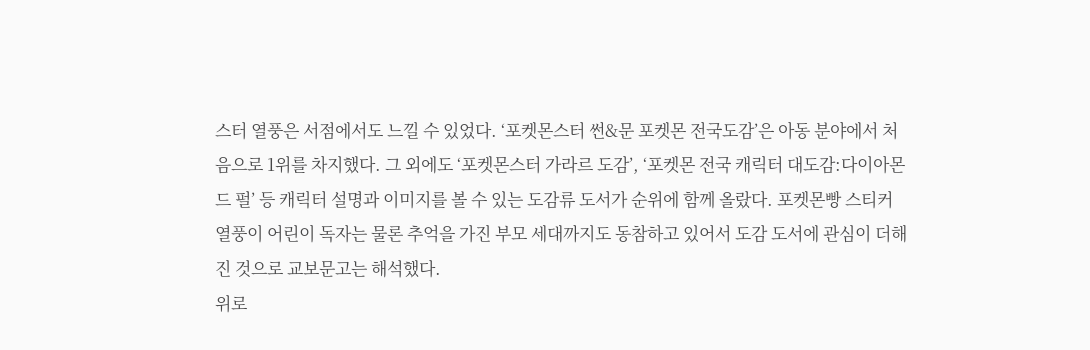스터 열풍은 서점에서도 느낄 수 있었다. ‘포켓몬스터 썬&문 포켓몬 전국도감’은 아동 분야에서 처음으로 1위를 차지했다. 그 외에도 ‘포켓몬스터 가라르 도감’, ‘포켓몬 전국 캐릭터 대도감:다이아몬드 펄’ 등 캐릭터 설명과 이미지를 볼 수 있는 도감류 도서가 순위에 함께 올랐다. 포켓몬빵 스티커 열풍이 어린이 독자는 물론 추억을 가진 부모 세대까지도 동참하고 있어서 도감 도서에 관심이 더해진 것으로 교보문고는 해석했다.
위로